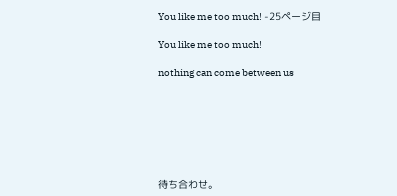You like me too much! -25ページ目

You like me too much!

nothing can come between us







待ち合わせ。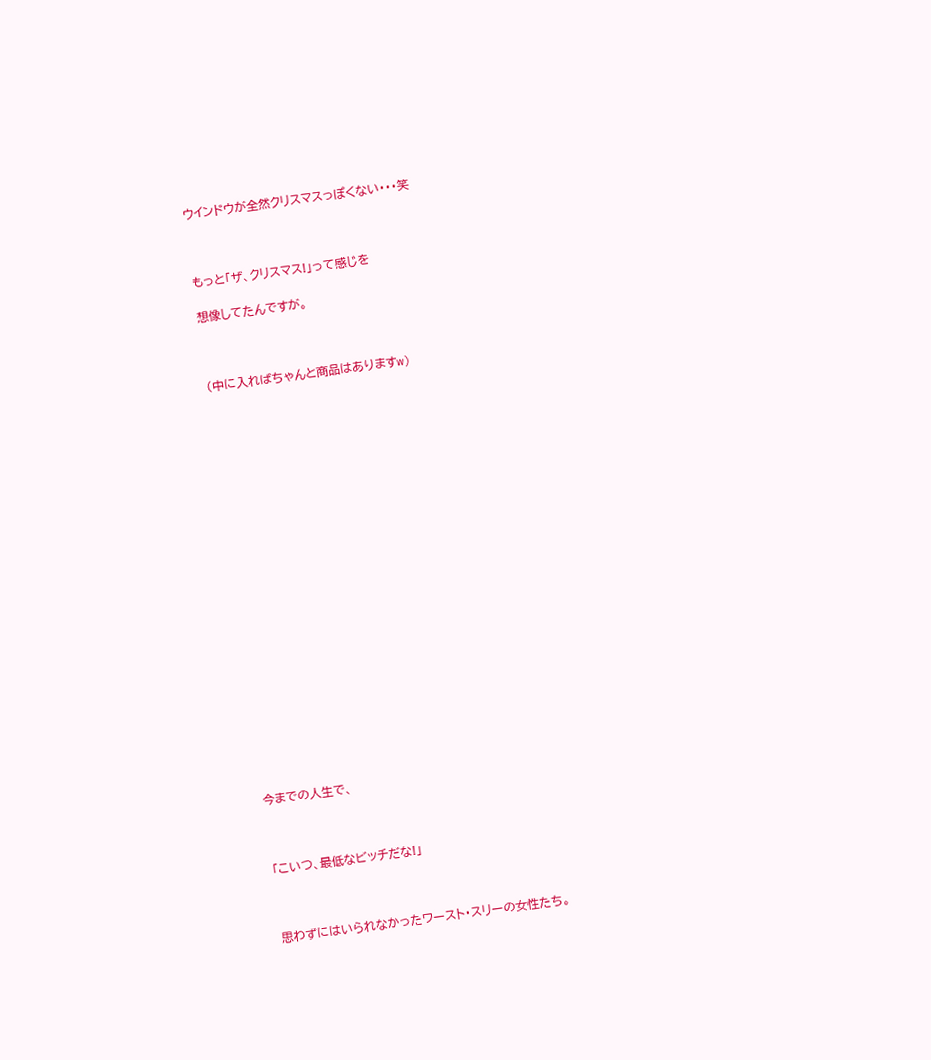ウインドウが全然クリスマスっぽくない・・・笑



もっと「ザ、クリスマス!」って感じを

想像してたんですが。



(中に入ればちゃんと商品はありますw)























今までの人生で、



「こいつ、最低なビッチだな!」



思わずにはいられなかったワースト・スリーの女性たち。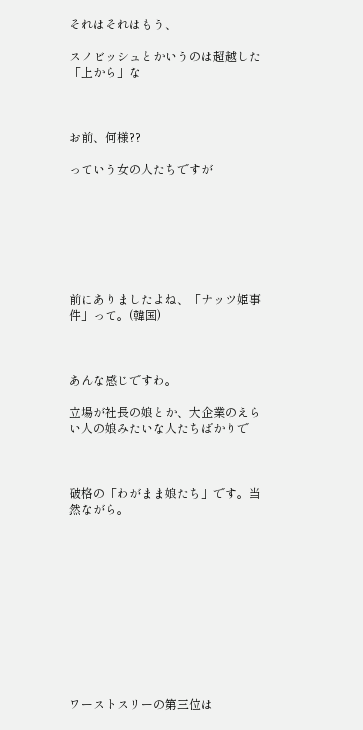それはそれはもう、

スノビッシュとかいうのは超越した「上から」な



お前、何様??

っていう女の人たちですが







前にありましたよね、「ナッツ姫事件」って。(韓国)



あんな感じですわ。

立場が社長の娘とか、大企業のえらい人の娘みたいな人たちばかりで



破格の「わがまま娘たち」です。当然ながら。











ワーストスリーの第三位は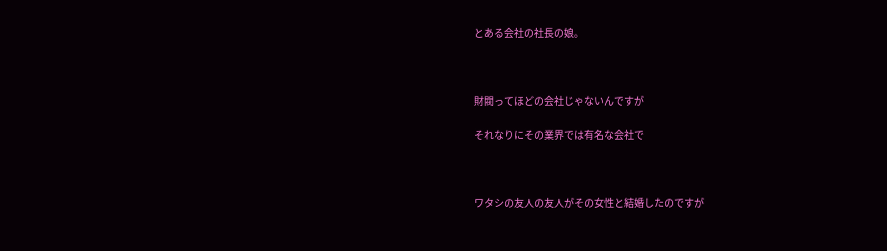とある会社の社長の娘。



財閥ってほどの会社じゃないんですが

それなりにその業界では有名な会社で



ワタシの友人の友人がその女性と結婚したのですが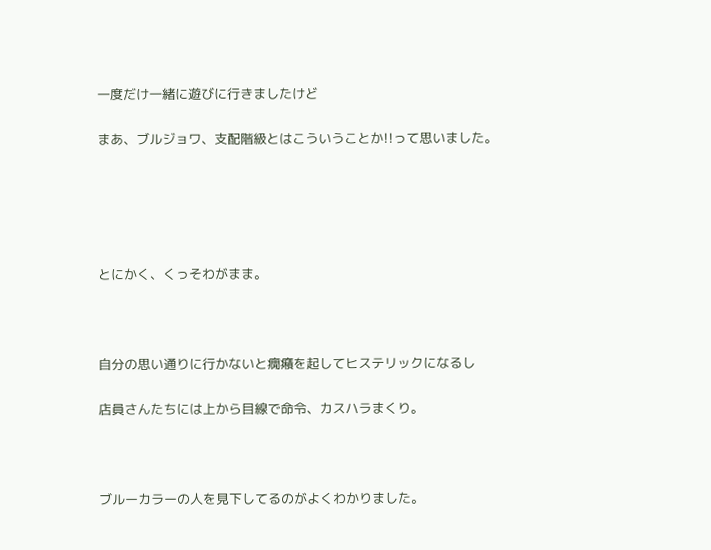一度だけ一緒に遊びに行きましたけど

まあ、ブルジョワ、支配階級とはこういうことか!!って思いました。





とにかく、くっそわがまま。



自分の思い通りに行かないと癇癪を起してヒステリックになるし

店員さんたちには上から目線で命令、カスハラまくり。



ブルーカラーの人を見下してるのがよくわかりました。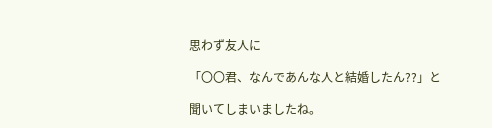思わず友人に

「〇〇君、なんであんな人と結婚したん??」と

聞いてしまいましたね。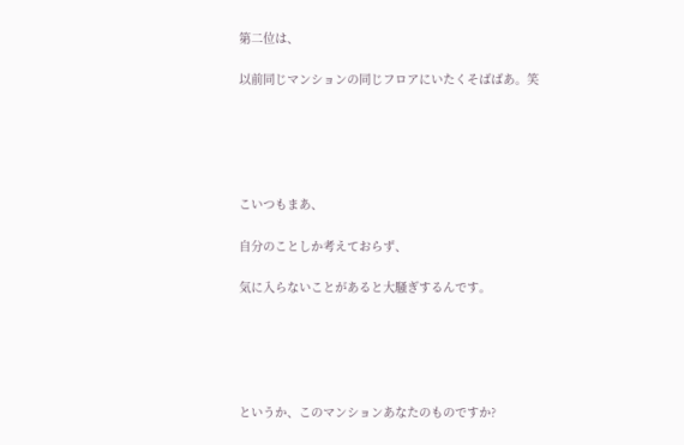第二位は、

以前同じマンションの同じフロアにいたくそばばあ。笑





こいつもまあ、

自分のことしか考えておらず、

気に入らないことがあると大騒ぎするんです。





というか、このマンションあなたのものですか?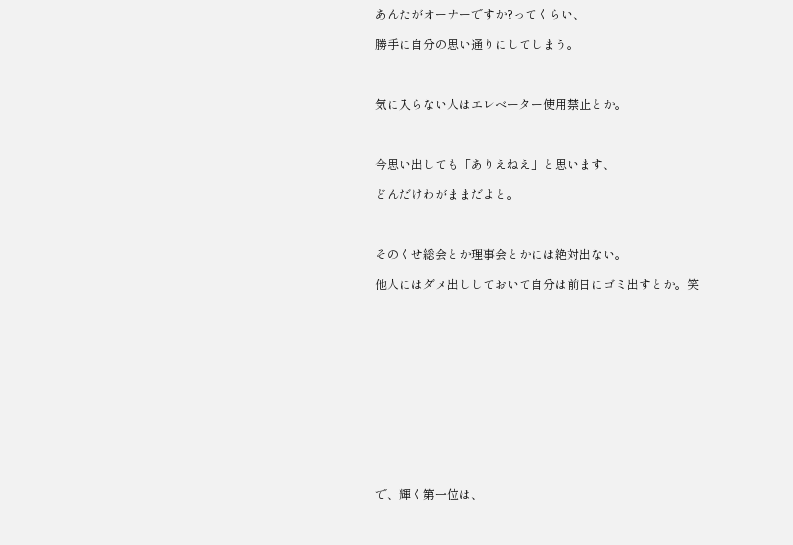あんたがオーナーですか?ってくらい、

勝手に自分の思い通りにしてしまう。



気に入らない人はエレベーター使用禁止とか。



今思い出しても「ありえねえ」と思います、

どんだけわがままだよと。



そのくせ総会とか理事会とかには絶対出ない。

他人にはダメ出ししておいて自分は前日にゴミ出すとか。笑













で、輝く第一位は、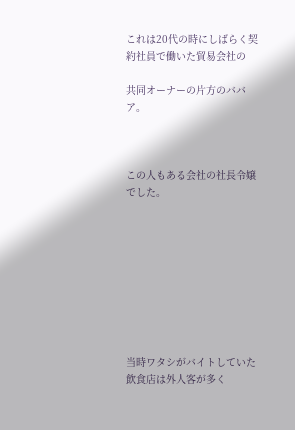これは20代の時にしばらく契約社員で働いた貿易会社の

共同オーナーの片方のババア。



この人もある会社の社長令嬢でした。









当時ワタシがバイトしていた飲食店は外人客が多く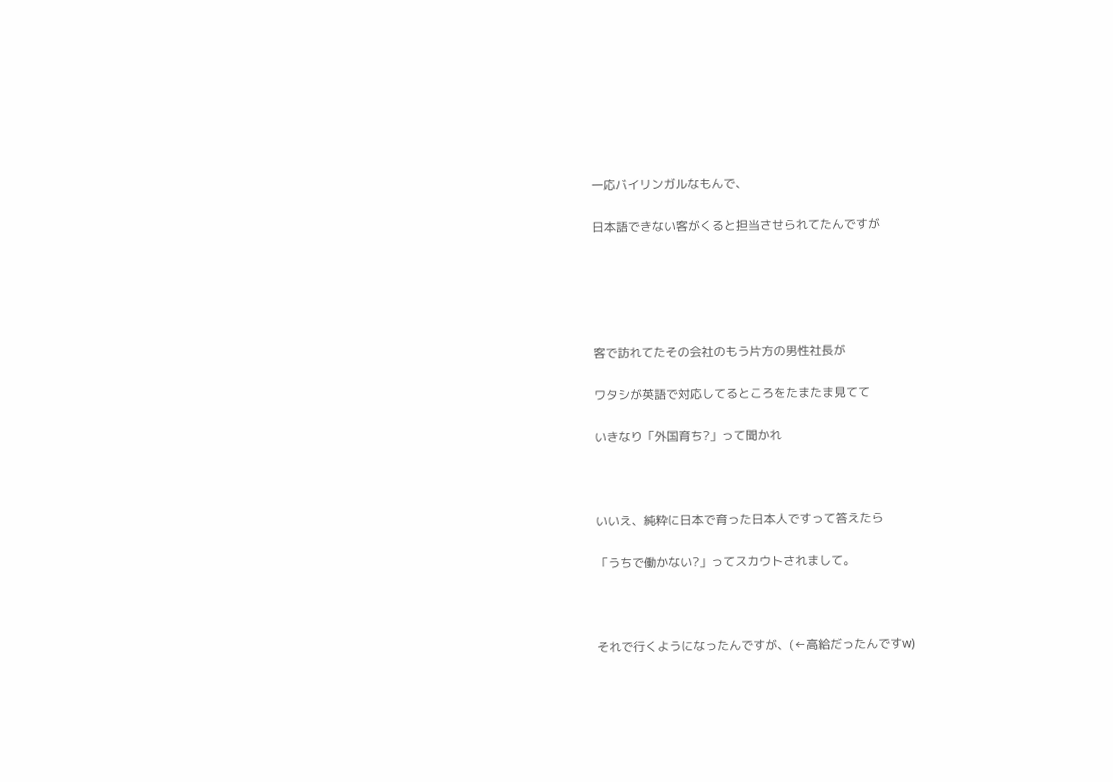一応バイリンガルなもんで、

日本語できない客がくると担当させられてたんですが





客で訪れてたその会社のもう片方の男性社長が

ワタシが英語で対応してるところをたまたま見てて

いきなり「外国育ち?」って聞かれ



いいえ、純粋に日本で育った日本人ですって答えたら

「うちで働かない?」ってスカウトされまして。



それで行くようになったんですが、(←高給だったんですw)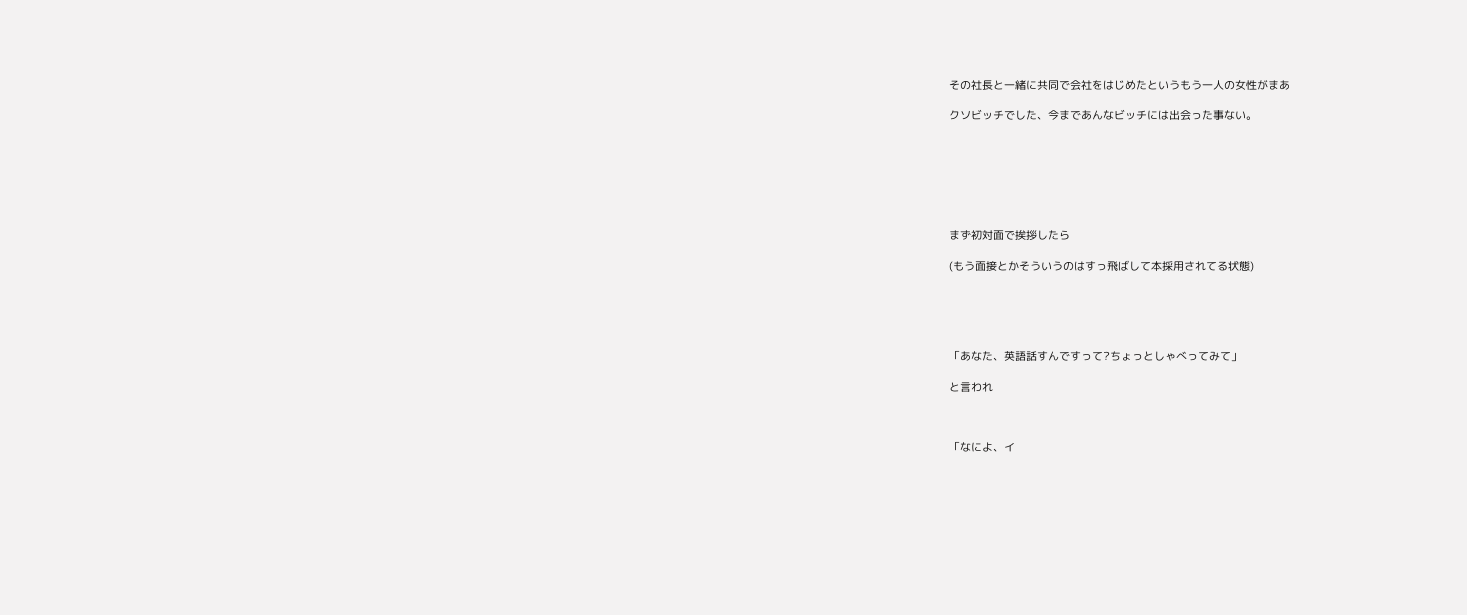その社長と一緒に共同で会社をはじめたというもう一人の女性がまあ

クソビッチでした、今まであんなビッチには出会った事ない。







まず初対面で挨拶したら

(もう面接とかそういうのはすっ飛ばして本採用されてる状態)





「あなた、英語話すんですって?ちょっとしゃべってみて」

と言われ



「なによ、イ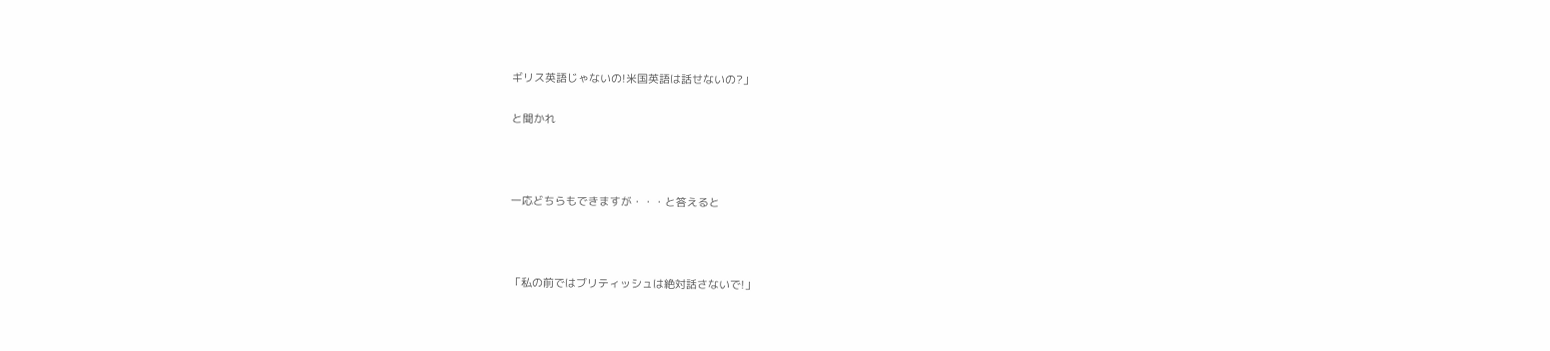ギリス英語じゃないの!米国英語は話せないの?」

と聞かれ



一応どちらもできますが・・・と答えると



「私の前ではブリティッシュは絶対話さないで!」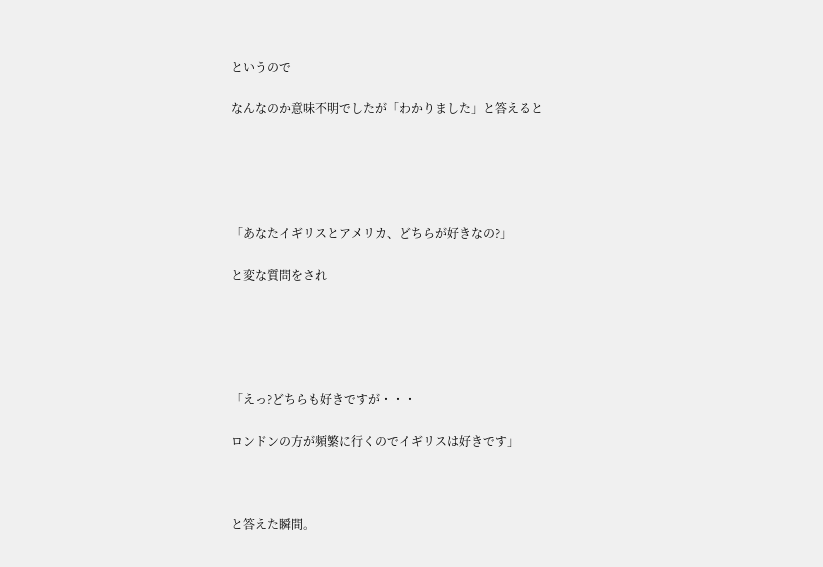というので

なんなのか意味不明でしたが「わかりました」と答えると





「あなたイギリスとアメリカ、どちらが好きなの?」

と変な質問をされ





「えっ?どちらも好きですが・・・

ロンドンの方が頻繁に行くのでイギリスは好きです」



と答えた瞬間。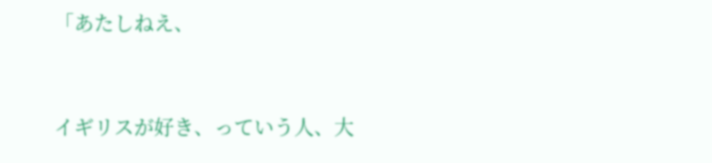「あたしねえ、



イギリスが好き、っていう人、大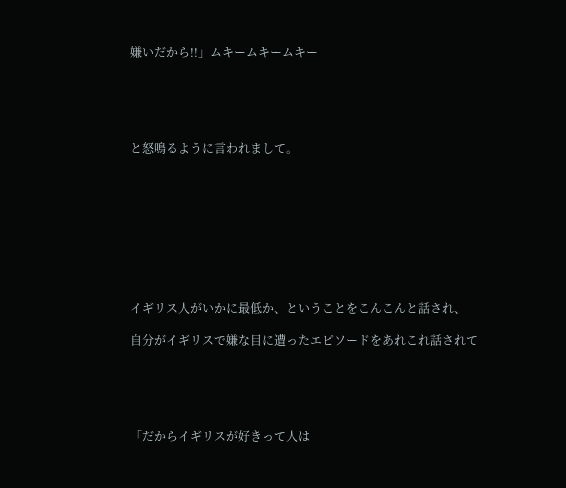嫌いだから!!」ムキームキームキー





と怒鳴るように言われまして。









イギリス人がいかに最低か、ということをこんこんと話され、

自分がイギリスで嫌な目に遭ったエピソードをあれこれ話されて





「だからイギリスが好きって人は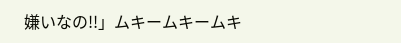嫌いなの!!」ムキームキームキ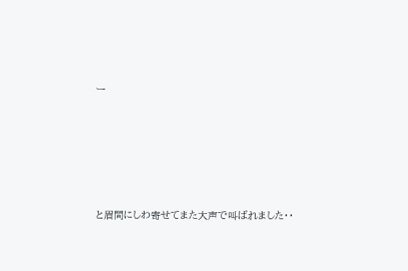ー





と眉間にしわ寄せてまた大声で叫ばれました・・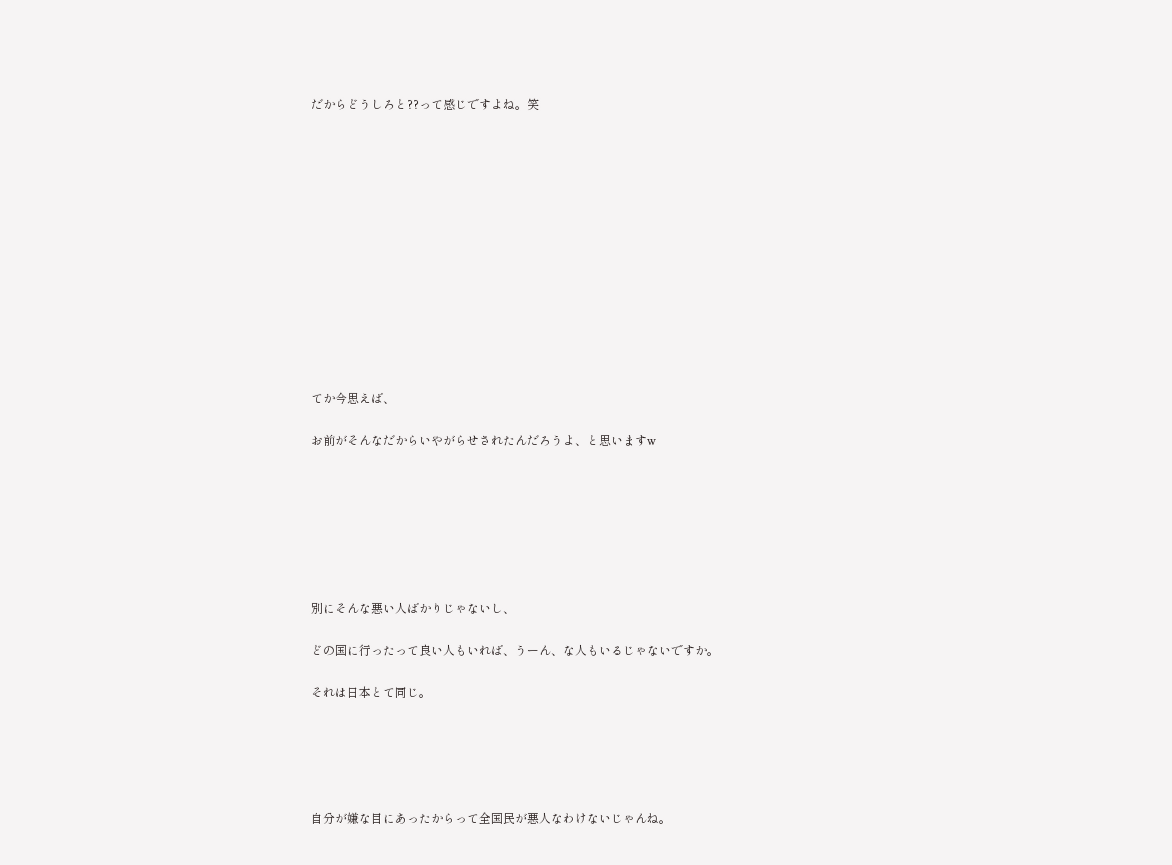だからどうしろと??って感じですよね。笑













てか今思えば、

お前がそんなだからいやがらせされたんだろうよ、と思いますw







別にそんな悪い人ばかりじゃないし、

どの国に行ったって良い人もいれば、うーん、な人もいるじゃないですか。

それは日本とて同じ。





自分が嫌な目にあったからって全国民が悪人なわけないじゃんね。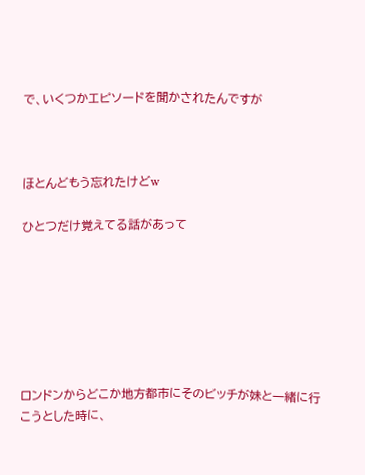で、いくつかエピソードを聞かされたんですが



ほとんどもう忘れたけどw

ひとつだけ覚えてる話があって







ロンドンからどこか地方都市にそのビッチが妹と一緒に行こうとした時に、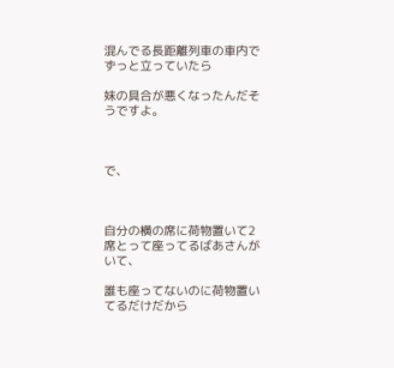混んでる長距離列車の車内でずっと立っていたら

妹の具合が悪くなったんだそうですよ。



で、



自分の横の席に荷物置いて2席とって座ってるばあさんがいて、

誰も座ってないのに荷物置いてるだけだから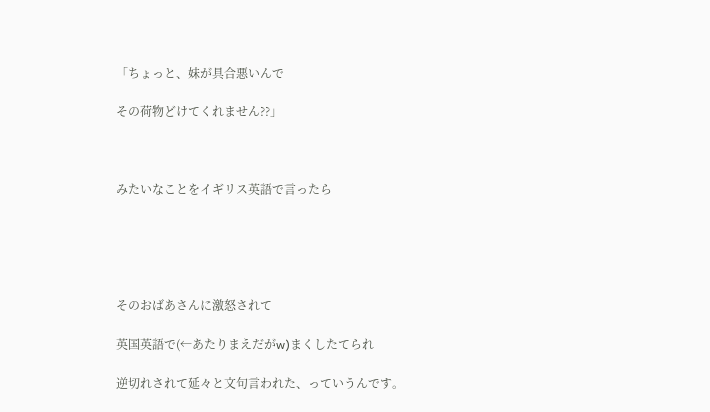「ちょっと、妹が具合悪いんで

その荷物どけてくれません??」



みたいなことをイギリス英語で言ったら





そのおばあさんに激怒されて

英国英語で(←あたりまえだがw)まくしたてられ

逆切れされて延々と文句言われた、っていうんです。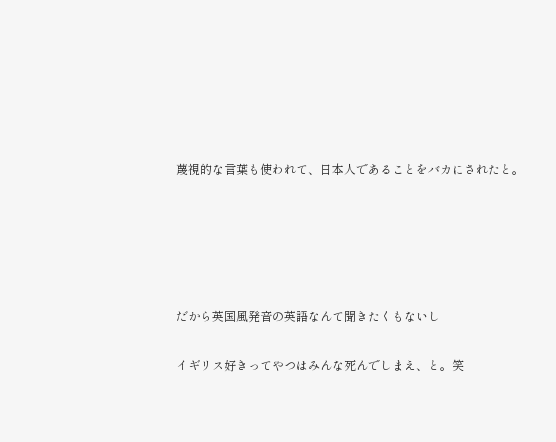蔑視的な言葉も使われて、日本人であることをバカにされたと。





だから英国風発音の英語なんて聞きたくもないし

イギリス好きってやつはみんな死んでしまえ、と。笑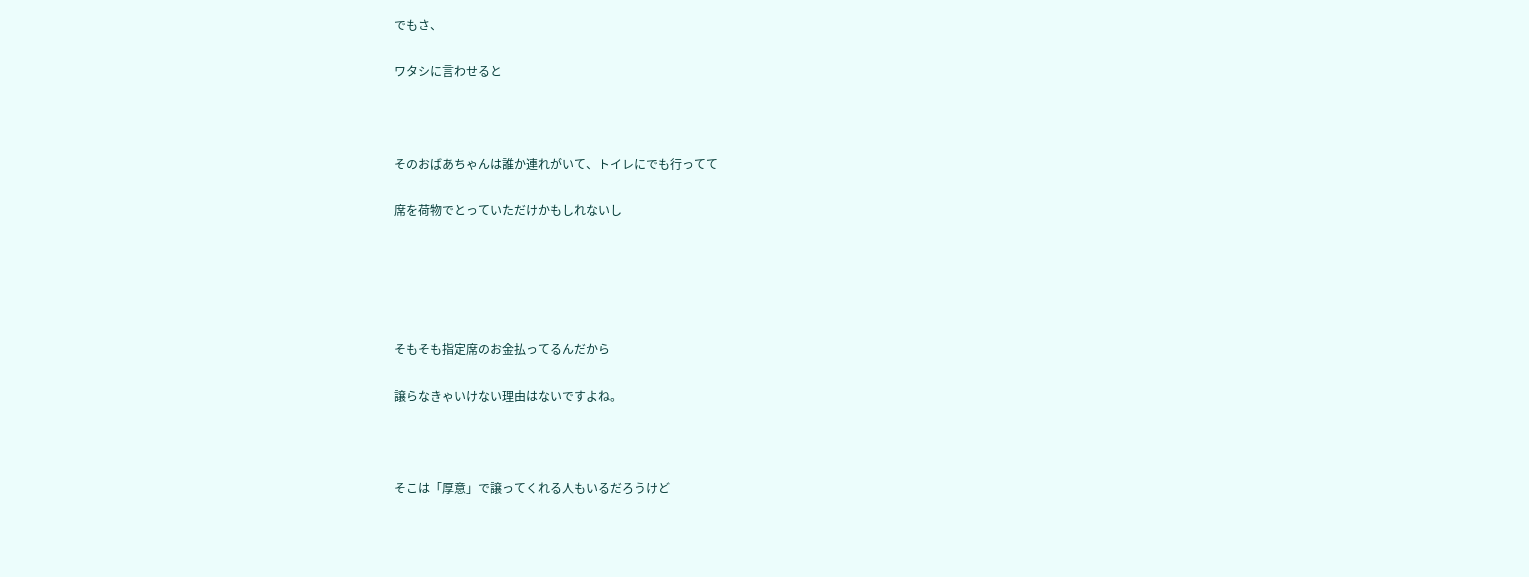でもさ、

ワタシに言わせると



そのおばあちゃんは誰か連れがいて、トイレにでも行ってて

席を荷物でとっていただけかもしれないし





そもそも指定席のお金払ってるんだから

譲らなきゃいけない理由はないですよね。



そこは「厚意」で譲ってくれる人もいるだろうけど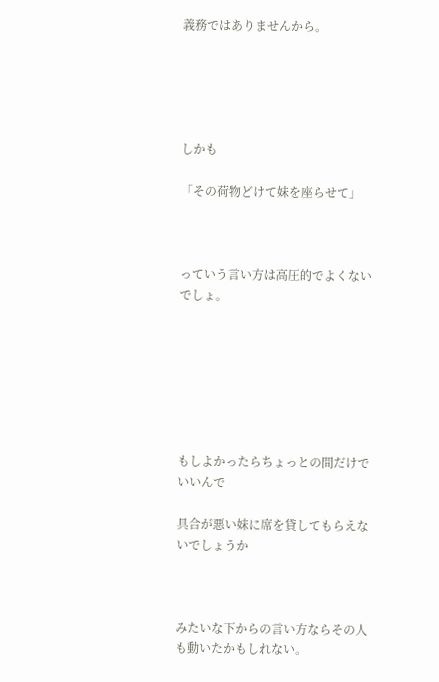義務ではありませんから。





しかも

「その荷物どけて妹を座らせて」



っていう言い方は高圧的でよくないでしょ。







もしよかったらちょっとの間だけでいいんで

具合が悪い妹に席を貸してもらえないでしょうか



みたいな下からの言い方ならその人も動いたかもしれない。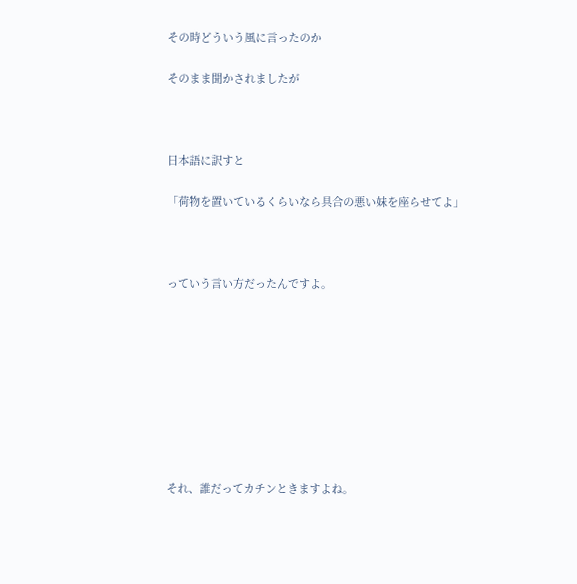その時どういう風に言ったのか

そのまま聞かされましたが



日本語に訳すと

「荷物を置いているくらいなら具合の悪い妹を座らせてよ」



っていう言い方だったんですよ。









それ、誰だってカチンときますよね。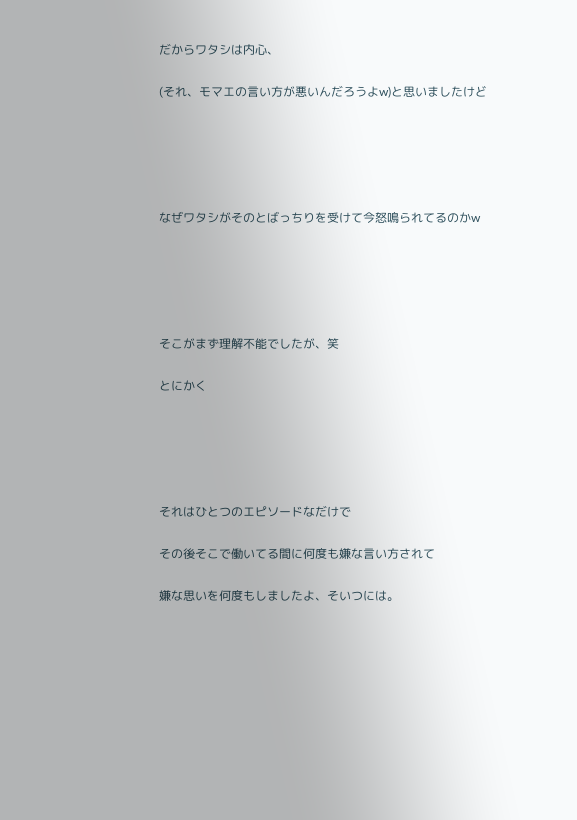だからワタシは内心、

(それ、モマエの言い方が悪いんだろうよw)と思いましたけど





なぜワタシがそのとばっちりを受けて今怒鳴られてるのかw





そこがまず理解不能でしたが、笑

とにかく





それはひとつのエピソードなだけで

その後そこで働いてる間に何度も嫌な言い方されて

嫌な思いを何度もしましたよ、そいつには。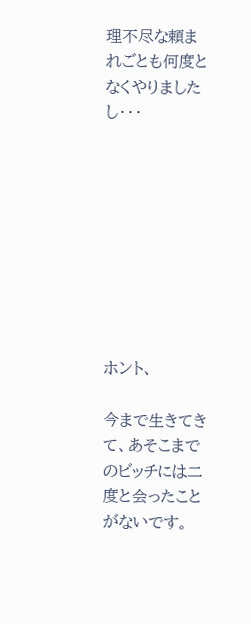理不尽な頼まれごとも何度となくやりましたし・・・









ホント、

今まで生きてきて、あそこまでのビッチには二度と会ったことがないです。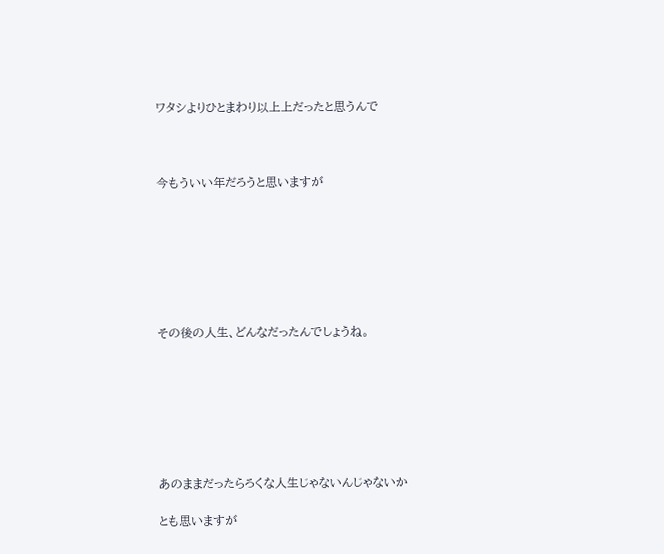ワタシよりひとまわり以上上だったと思うんで



今もういい年だろうと思いますが







その後の人生、どんなだったんでしょうね。







あのままだったらろくな人生じゃないんじゃないか

とも思いますが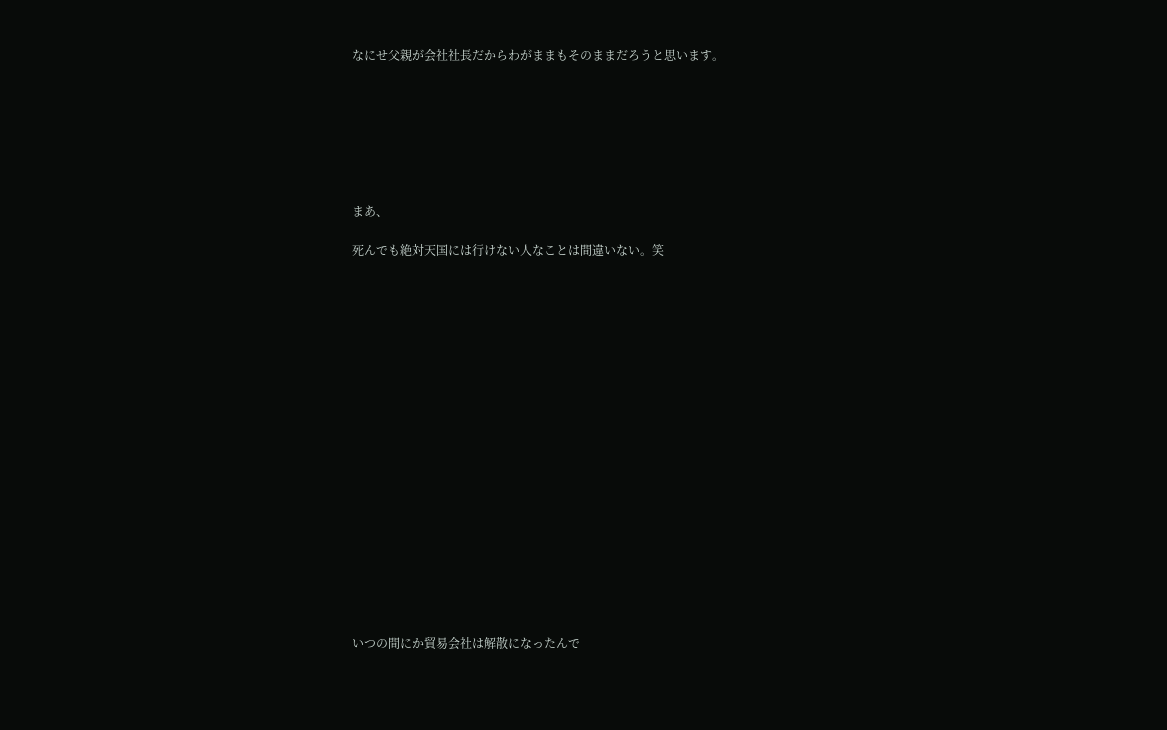なにせ父親が会社社長だからわがままもそのままだろうと思います。







まあ、

死んでも絶対天国には行けない人なことは間違いない。笑



















いつの間にか貿易会社は解散になったんで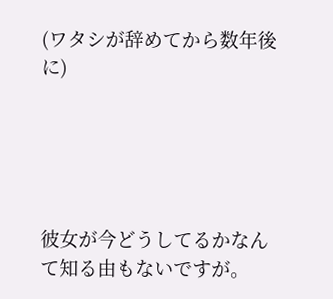(ワタシが辞めてから数年後に)





彼女が今どうしてるかなんて知る由もないですが。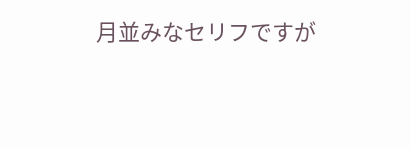月並みなセリフですが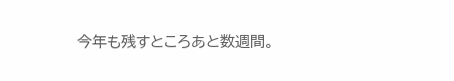今年も残すところあと数週間。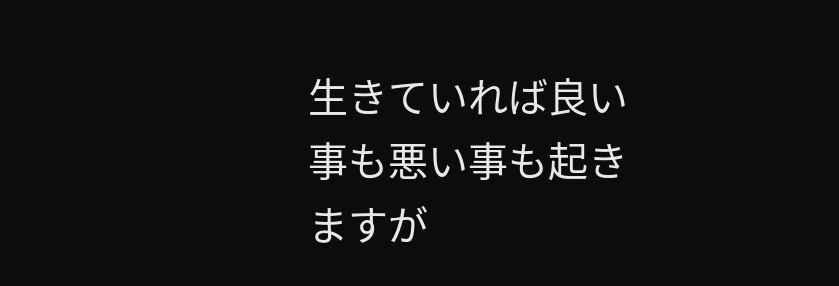生きていれば良い事も悪い事も起きますが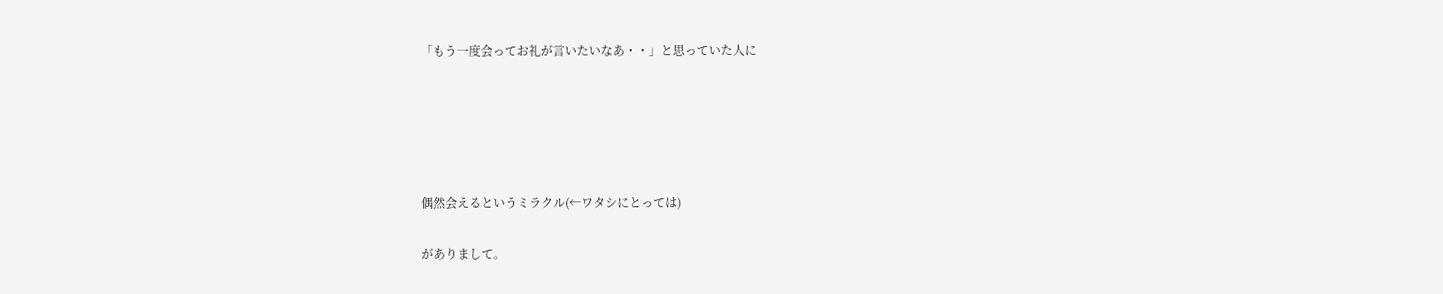「もう一度会ってお礼が言いたいなあ・・」と思っていた人に





偶然会えるというミラクル(←ワタシにとっては)

がありまして。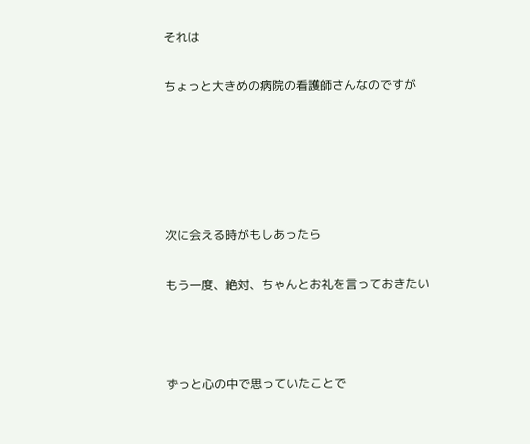それは

ちょっと大きめの病院の看護師さんなのですが





次に会える時がもしあったら

もう一度、絶対、ちゃんとお礼を言っておきたい



ずっと心の中で思っていたことで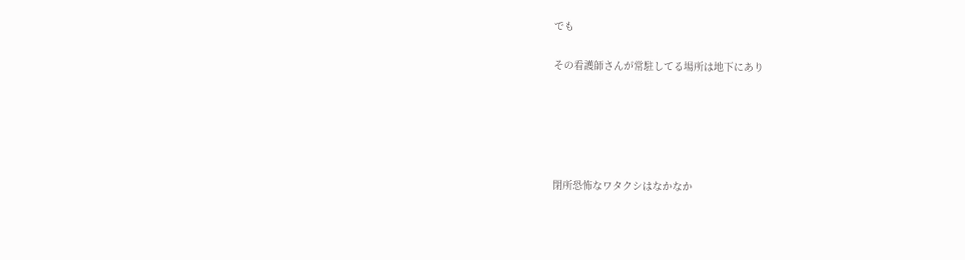でも

その看護師さんが常駐してる場所は地下にあり





閉所恐怖なワタクシはなかなか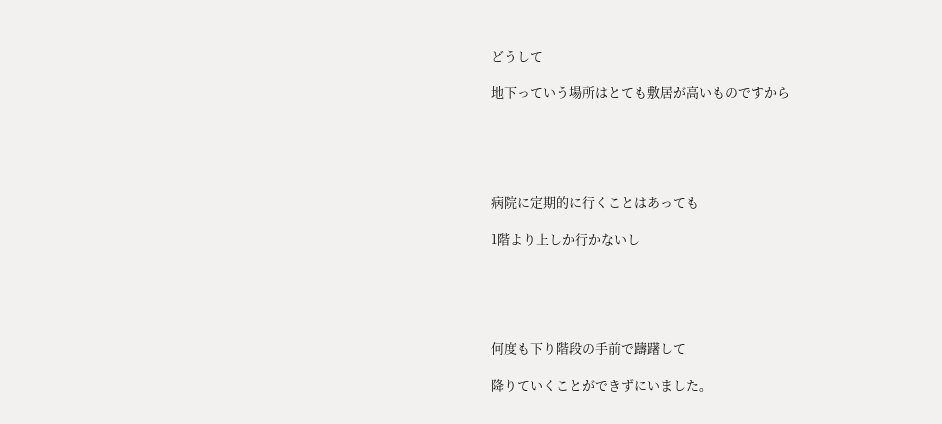どうして

地下っていう場所はとても敷居が高いものですから





病院に定期的に行くことはあっても

1階より上しか行かないし





何度も下り階段の手前で躊躇して

降りていくことができずにいました。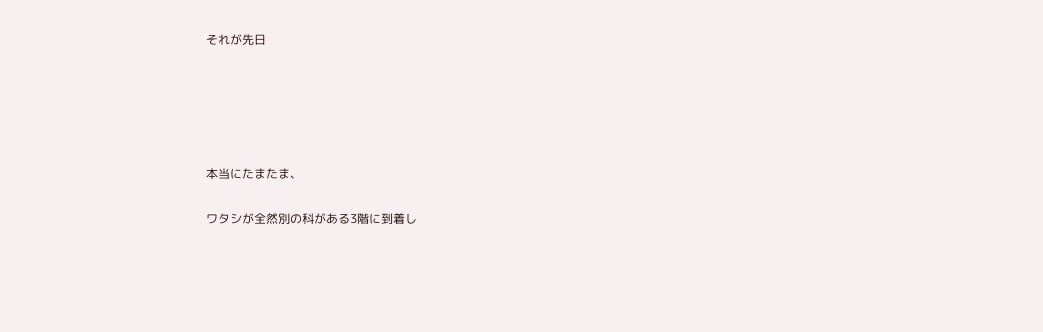それが先日





本当にたまたま、

ワタシが全然別の科がある3階に到着し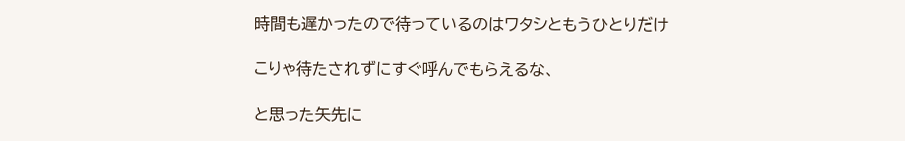時間も遅かったので待っているのはワタシともうひとりだけ

こりゃ待たされずにすぐ呼んでもらえるな、

と思った矢先に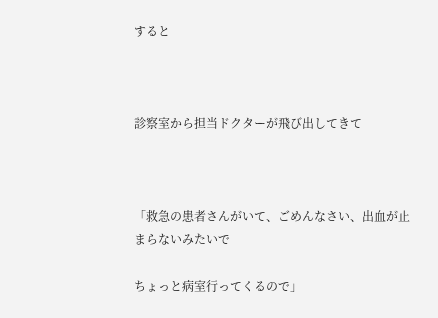すると



診察室から担当ドクターが飛び出してきて



「救急の患者さんがいて、ごめんなさい、出血が止まらないみたいで

ちょっと病室行ってくるので」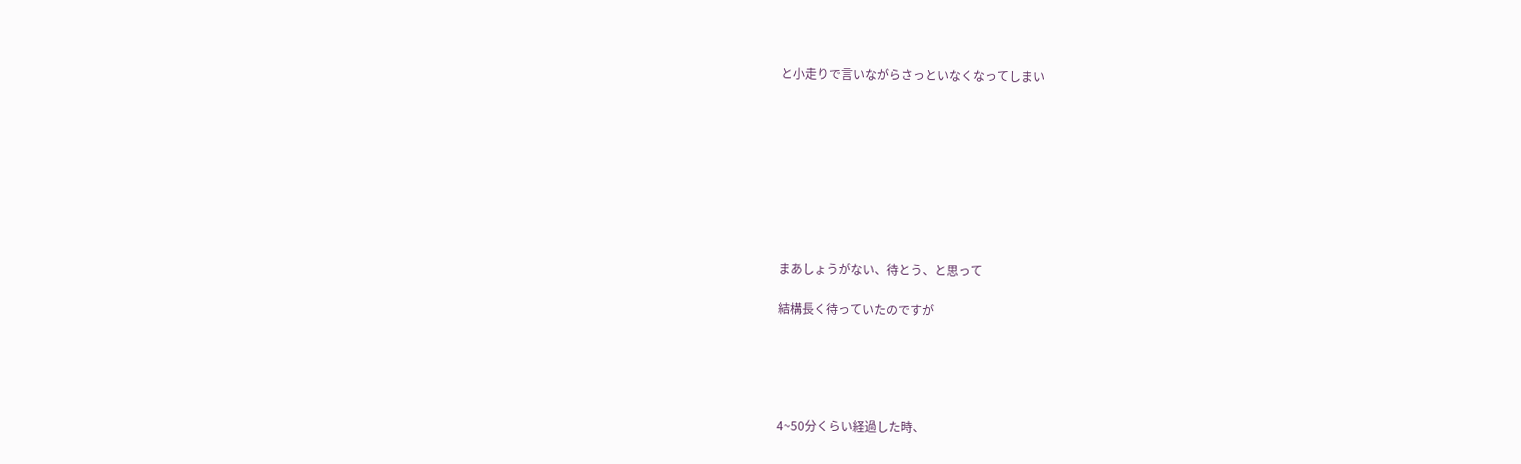と小走りで言いながらさっといなくなってしまい









まあしょうがない、待とう、と思って

結構長く待っていたのですが





4~50分くらい経過した時、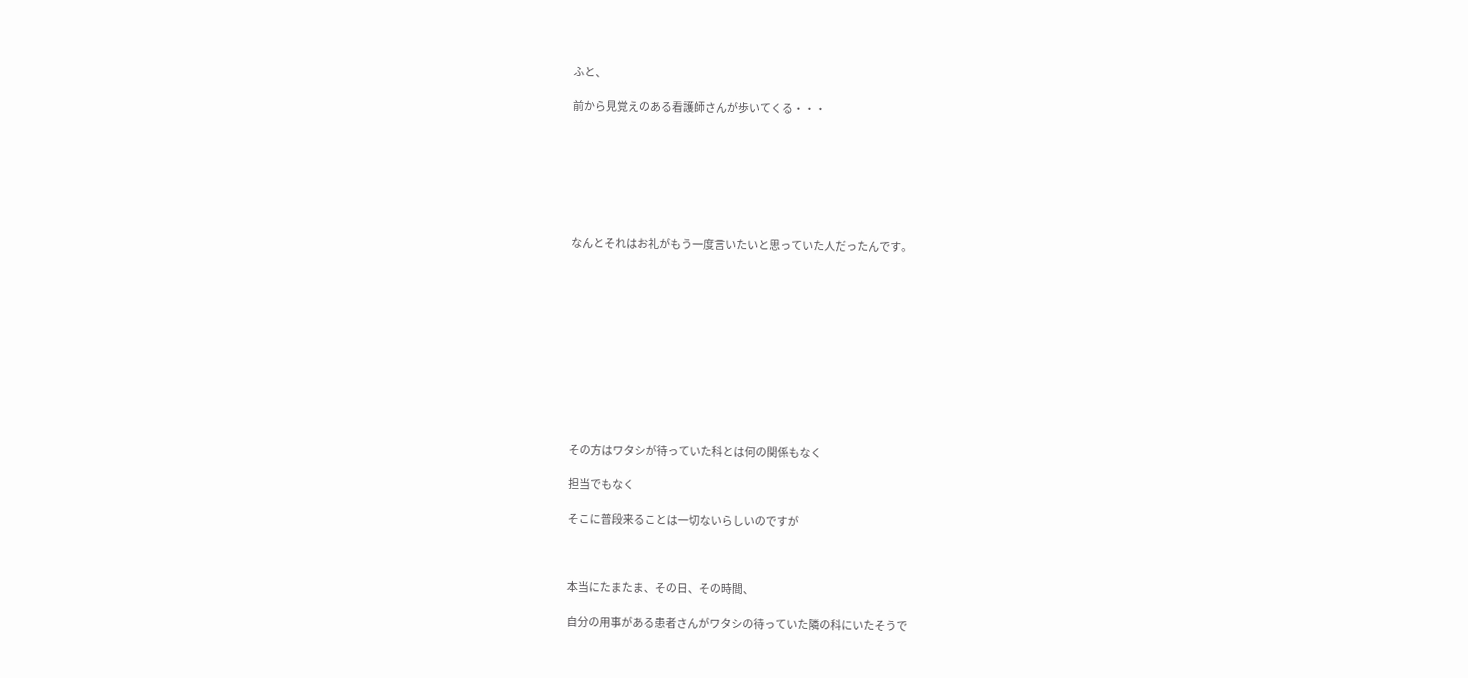ふと、

前から見覚えのある看護師さんが歩いてくる・・・







なんとそれはお礼がもう一度言いたいと思っていた人だったんです。











その方はワタシが待っていた科とは何の関係もなく

担当でもなく

そこに普段来ることは一切ないらしいのですが



本当にたまたま、その日、その時間、

自分の用事がある患者さんがワタシの待っていた隣の科にいたそうで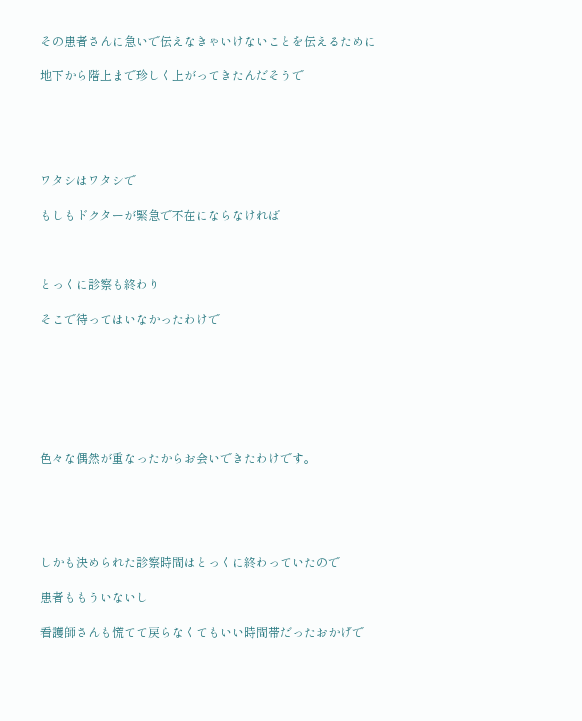その患者さんに急いで伝えなきゃいけないことを伝えるために

地下から階上まで珍しく上がってきたんだそうで





ワタシはワタシで

もしもドクターが緊急で不在にならなければ



とっくに診察も終わり

そこで待ってはいなかったわけで







色々な偶然が重なったからお会いできたわけです。





しかも決められた診察時間はとっくに終わっていたので

患者ももういないし

看護師さんも慌てて戻らなくてもいい時間帯だったおかげで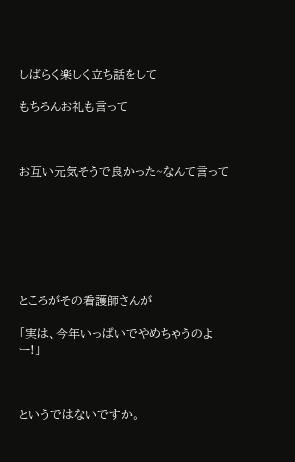しばらく楽しく立ち話をして

もちろんお礼も言って



お互い元気そうで良かった~なんて言って







ところがその看護師さんが

「実は、今年いっぱいでやめちゃうのよー!」



というではないですか。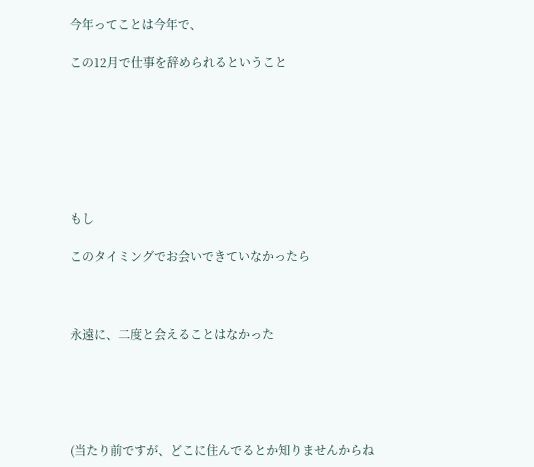今年ってことは今年で、

この12月で仕事を辞められるということ







もし

このタイミングでお会いできていなかったら



永遠に、二度と会えることはなかった





(当たり前ですが、どこに住んでるとか知りませんからね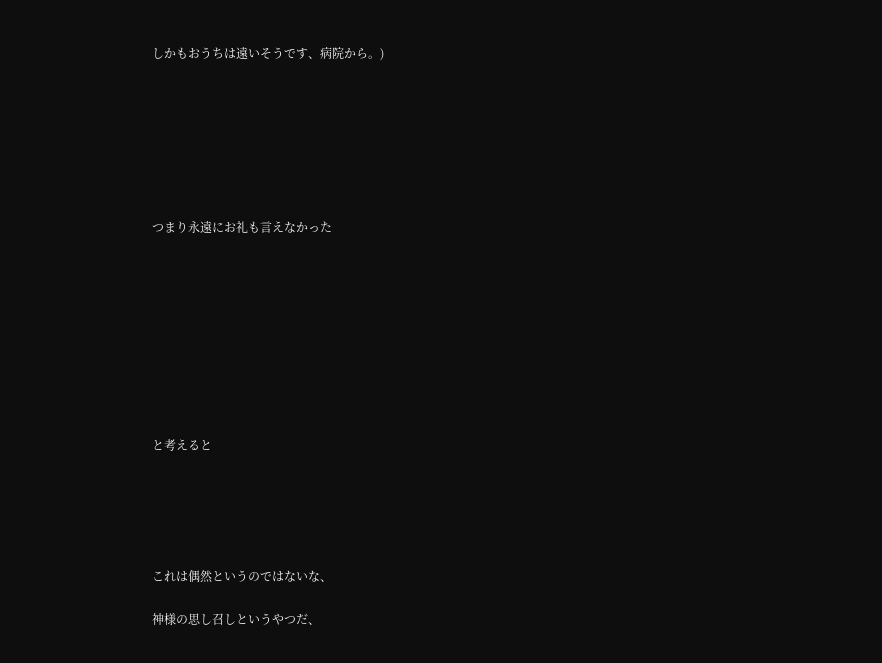しかもおうちは遠いそうです、病院から。)







つまり永遠にお礼も言えなかった









と考えると





これは偶然というのではないな、

神様の思し召しというやつだ、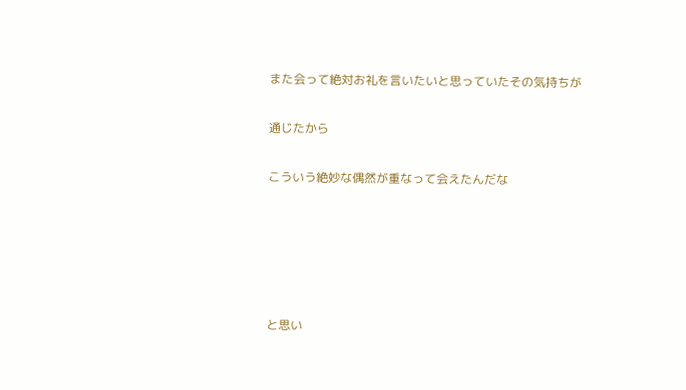また会って絶対お礼を言いたいと思っていたその気持ちが

通じたから

こういう絶妙な偶然が重なって会えたんだな





と思い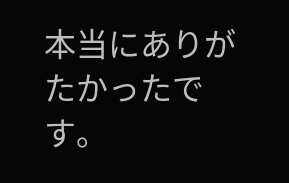本当にありがたかったです。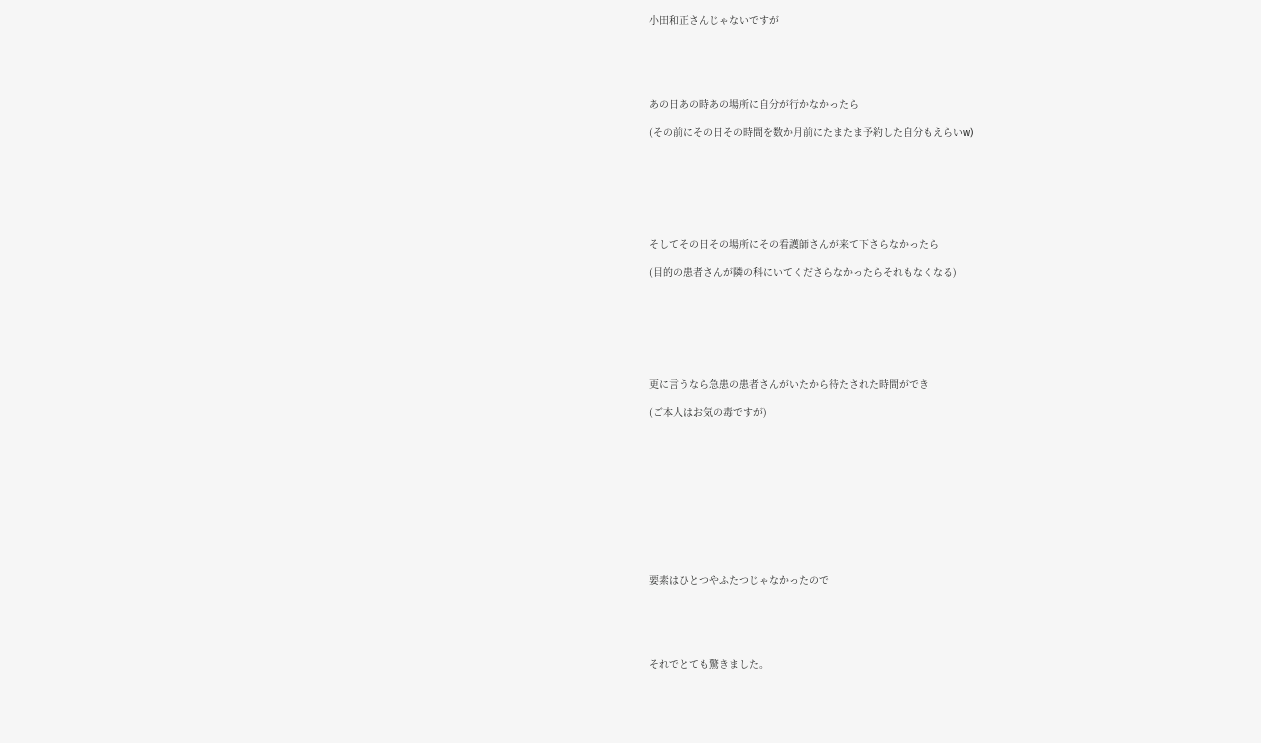小田和正さんじゃないですが





あの日あの時あの場所に自分が行かなかったら

(その前にその日その時間を数か月前にたまたま予約した自分もえらいw)







そしてその日その場所にその看護師さんが来て下さらなかったら

(目的の患者さんが隣の科にいてくださらなかったらそれもなくなる)







更に言うなら急患の患者さんがいたから待たされた時間ができ

(ご本人はお気の毒ですが)











要素はひとつやふたつじゃなかったので





それでとても驚きました。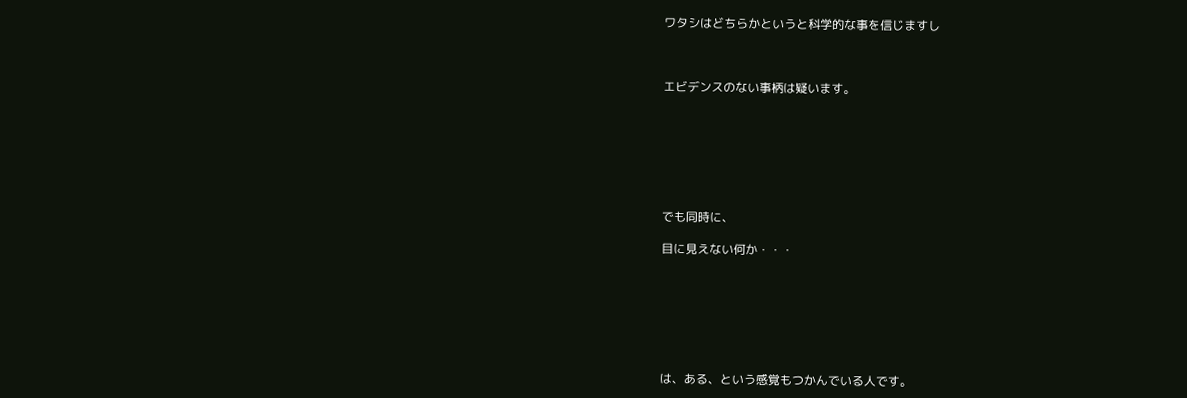ワタシはどちらかというと科学的な事を信じますし



エビデンスのない事柄は疑います。







でも同時に、

目に見えない何か・・・







は、ある、という感覚もつかんでいる人です。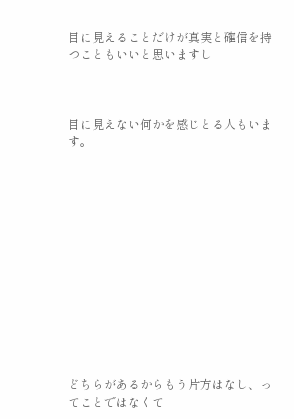目に見えることだけが真実と確信を持つこともいいと思いますし



目に見えない何かを感じとる人もいます。













どちらがあるからもう片方はなし、ってことではなくて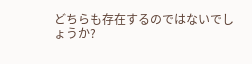どちらも存在するのではないでしょうか?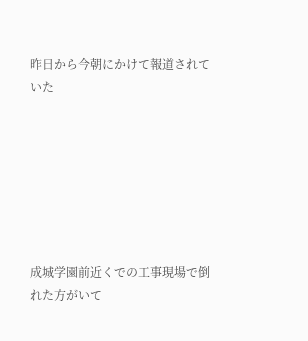昨日から今朝にかけて報道されていた







成城学園前近くでの工事現場で倒れた方がいて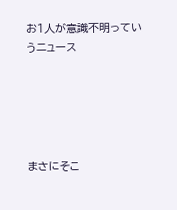お1人が意識不明っていうニュース





まさにそこ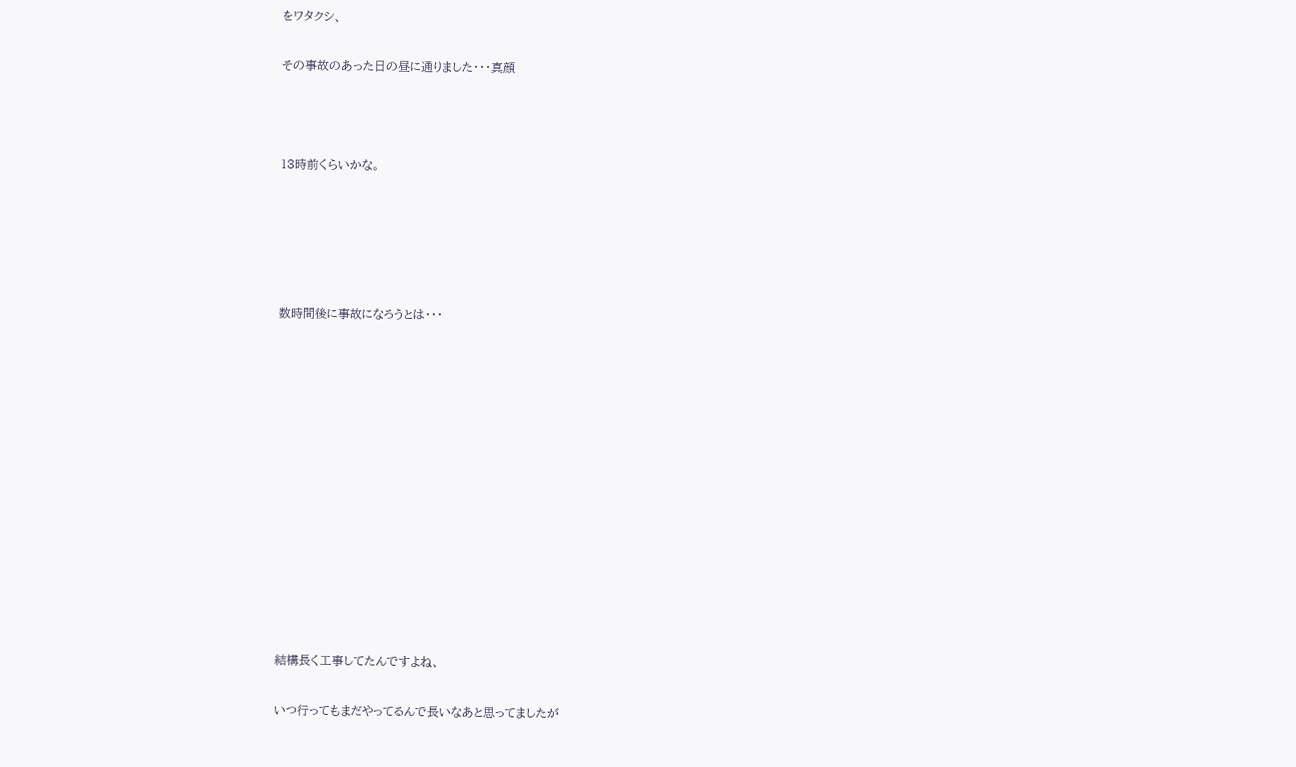をワタクシ、

その事故のあった日の昼に通りました・・・真顔



13時前くらいかな。





数時間後に事故になろうとは・・・













結構長く工事してたんですよね、

いつ行ってもまだやってるんで長いなあと思ってましたが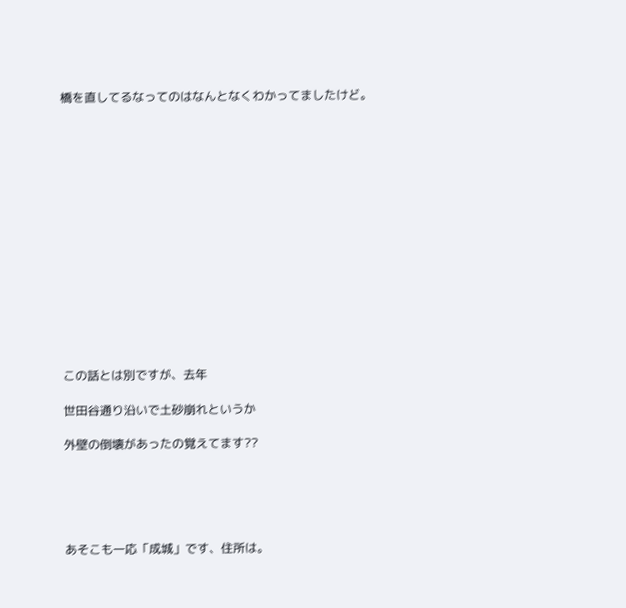橋を直してるなってのはなんとなくわかってましたけど。















この話とは別ですが、去年

世田谷通り沿いで土砂崩れというか

外壁の倒壊があったの覚えてます??





あそこも一応「成城」です、住所は。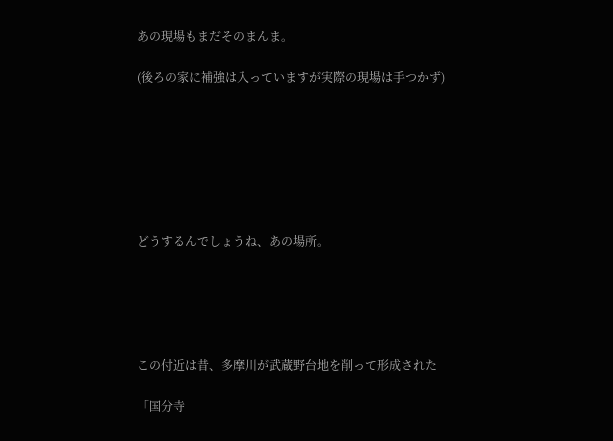あの現場もまだそのまんま。

(後ろの家に補強は入っていますが実際の現場は手つかず)







どうするんでしょうね、あの場所。





この付近は昔、多摩川が武蔵野台地を削って形成された

「国分寺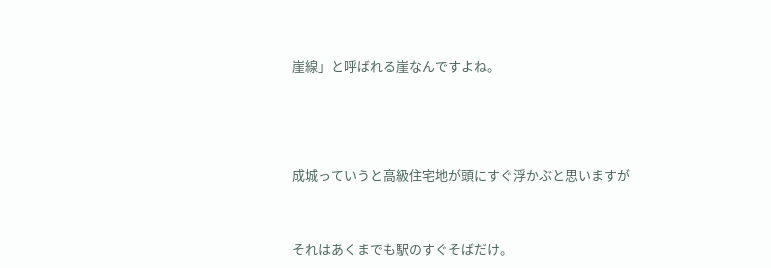崖線」と呼ばれる崖なんですよね。





成城っていうと高級住宅地が頭にすぐ浮かぶと思いますが



それはあくまでも駅のすぐそばだけ。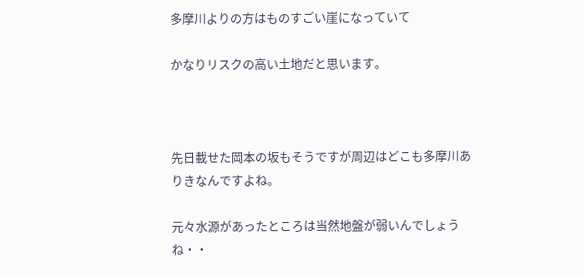多摩川よりの方はものすごい崖になっていて

かなりリスクの高い土地だと思います。



先日載せた岡本の坂もそうですが周辺はどこも多摩川ありきなんですよね。

元々水源があったところは当然地盤が弱いんでしょうね・・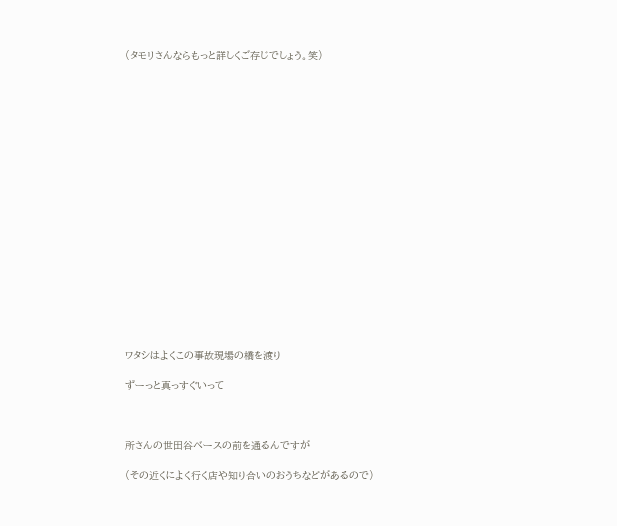(タモリさんならもっと詳しくご存じでしょう。笑)



















ワタシはよくこの事故現場の橋を渡り

ずーっと真っすぐいって



所さんの世田谷ベースの前を通るんですが

(その近くによく行く店や知り合いのおうちなどがあるので)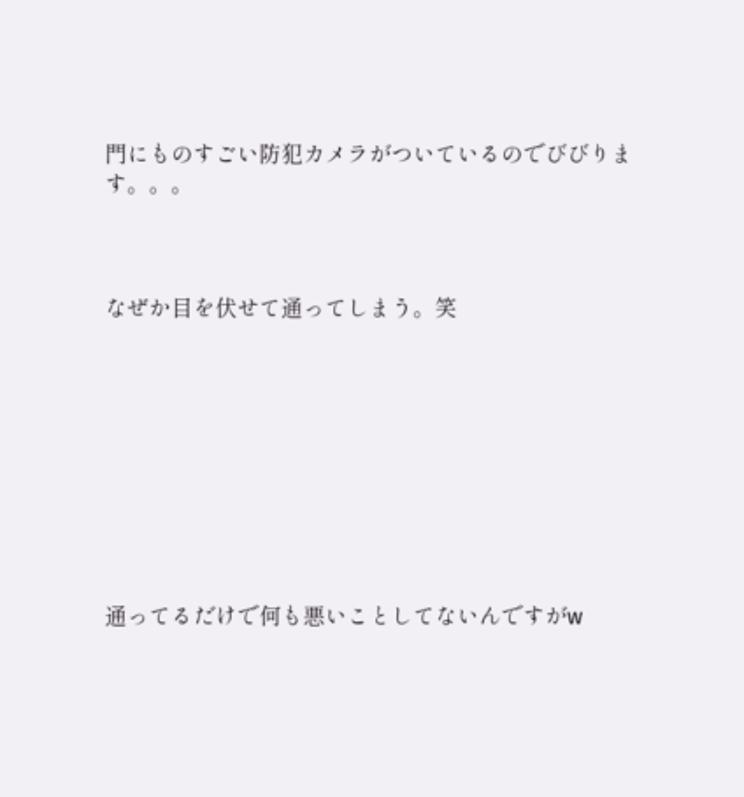門にものすごい防犯カメラがついているのでびびります。。。



なぜか目を伏せて通ってしまう。笑









通ってるだけで何も悪いことしてないんですがw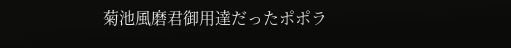菊池風磨君御用達だったポポラ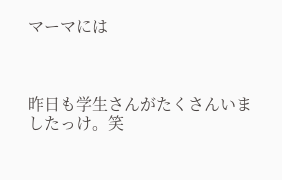マーマには



昨日も学生さんがたくさんいましたっけ。笑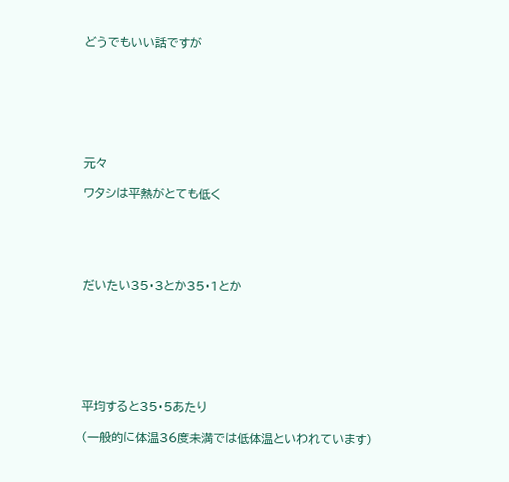どうでもいい話ですが







元々

ワタシは平熱がとても低く





だいたい35・3とか35・1とか







平均すると35・5あたり

(一般的に体温36度未満では低体温といわれています)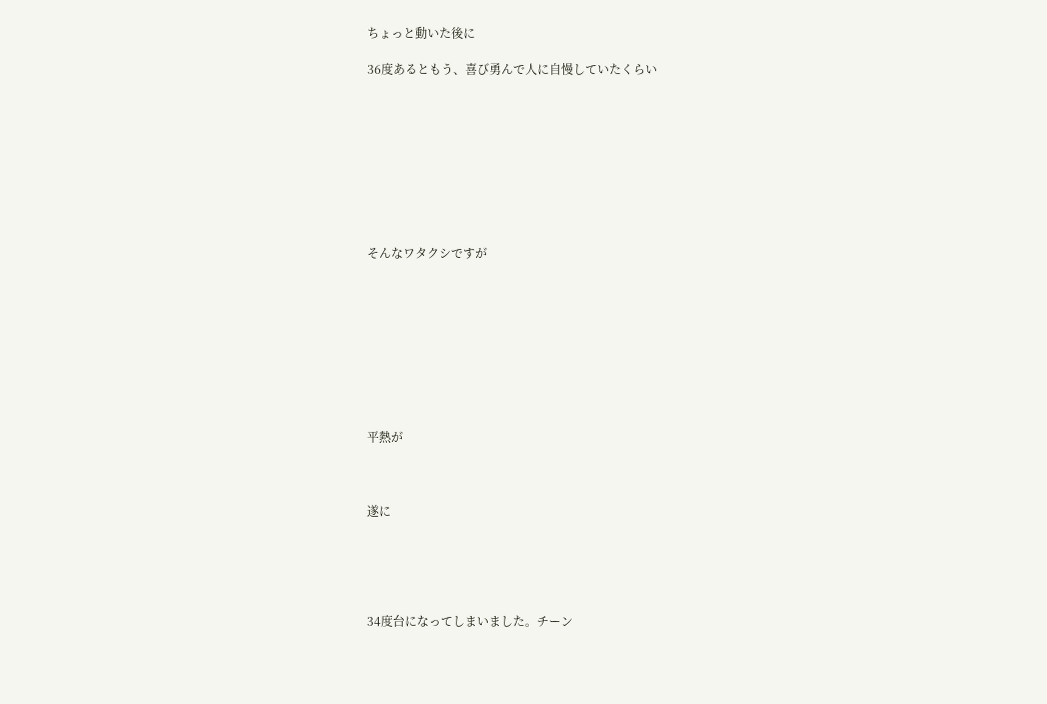ちょっと動いた後に

36度あるともう、喜び勇んで人に自慢していたくらい









そんなワタクシですが









平熱が



遂に





34度台になってしまいました。チーン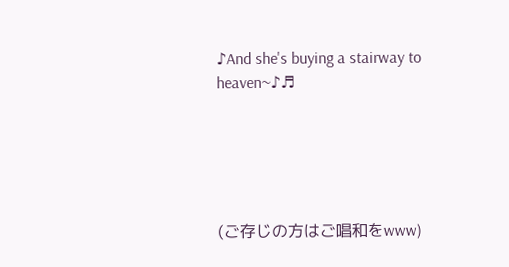♪And she's buying a stairway to heaven~♪♬





(ご存じの方はご唱和をwww)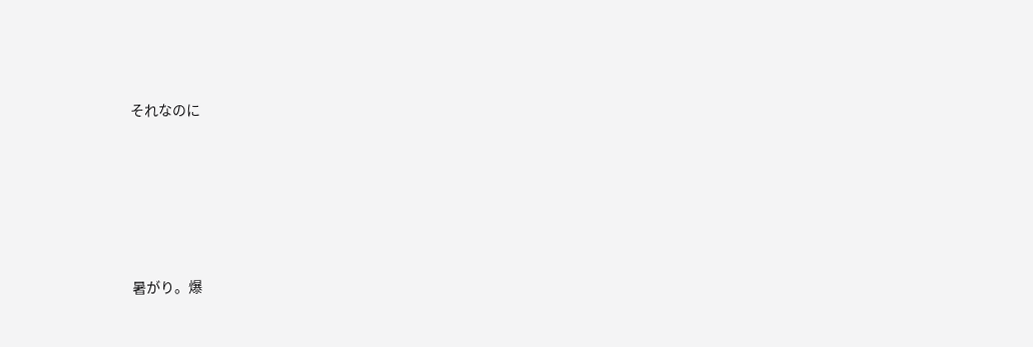それなのに





暑がり。爆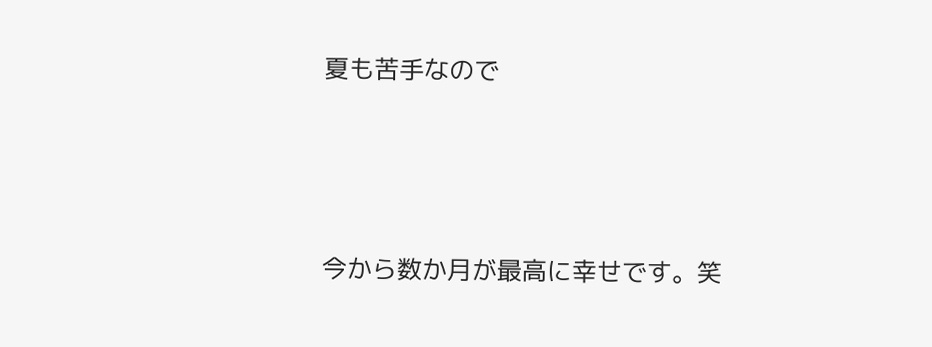夏も苦手なので



今から数か月が最高に幸せです。笑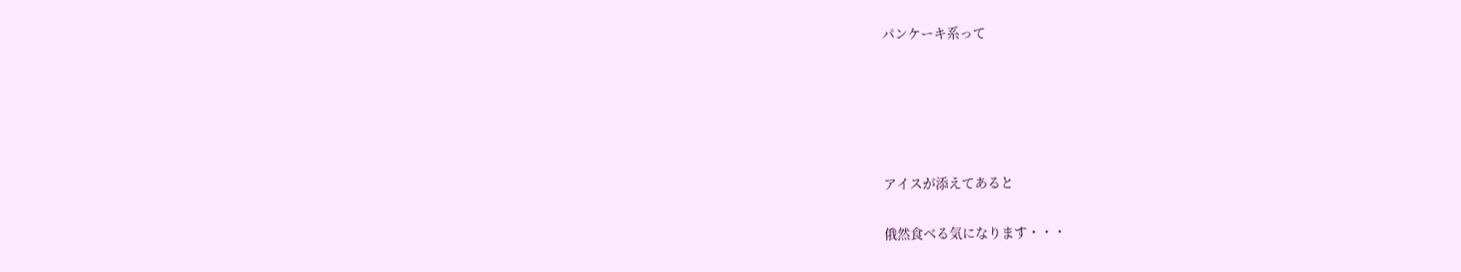パンケーキ系って





アイスが添えてあると

俄然食べる気になります・・・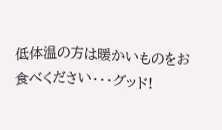低体温の方は暖かいものをお食べください・・・グッド!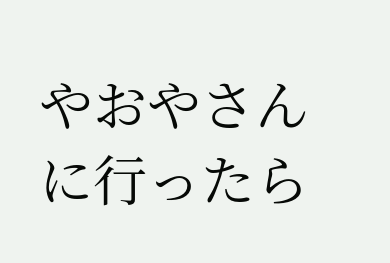やおやさんに行ったら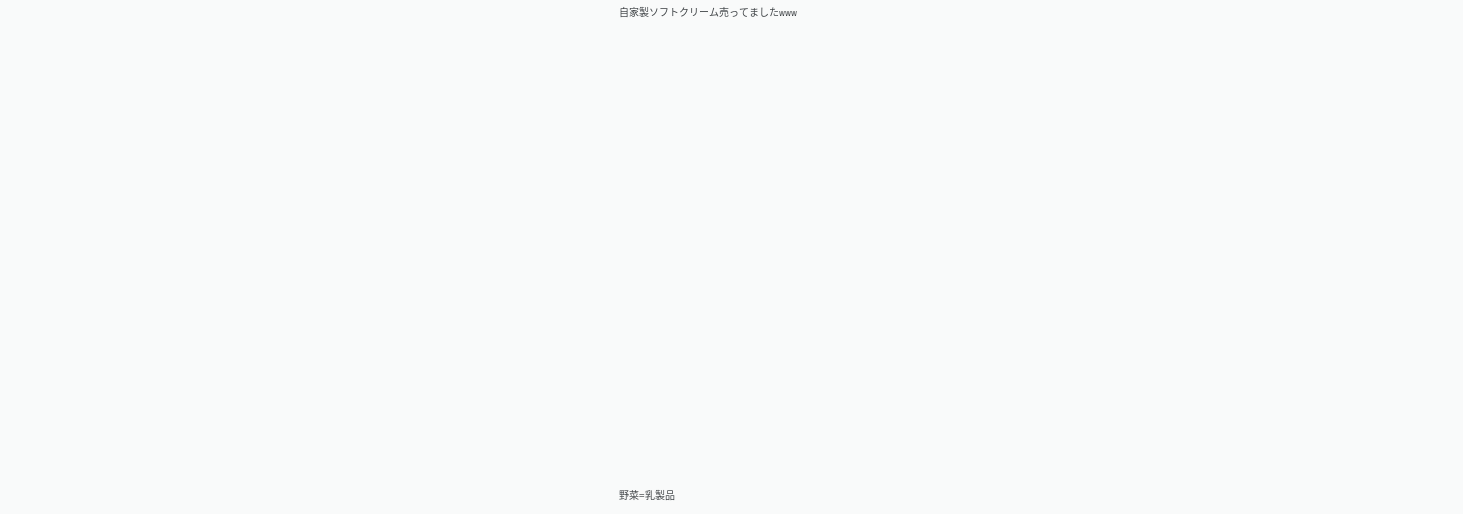自家製ソフトクリーム売ってましたwww





















野菜=乳製品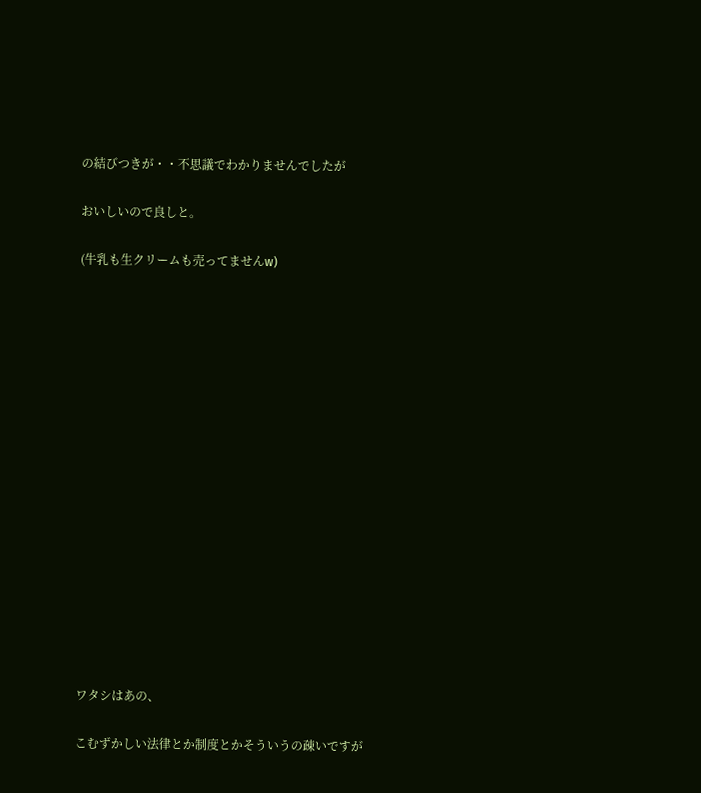の結びつきが・・不思議でわかりませんでしたが

おいしいので良しと。

(牛乳も生クリームも売ってませんw)

















ワタシはあの、

こむずかしい法律とか制度とかそういうの疎いですが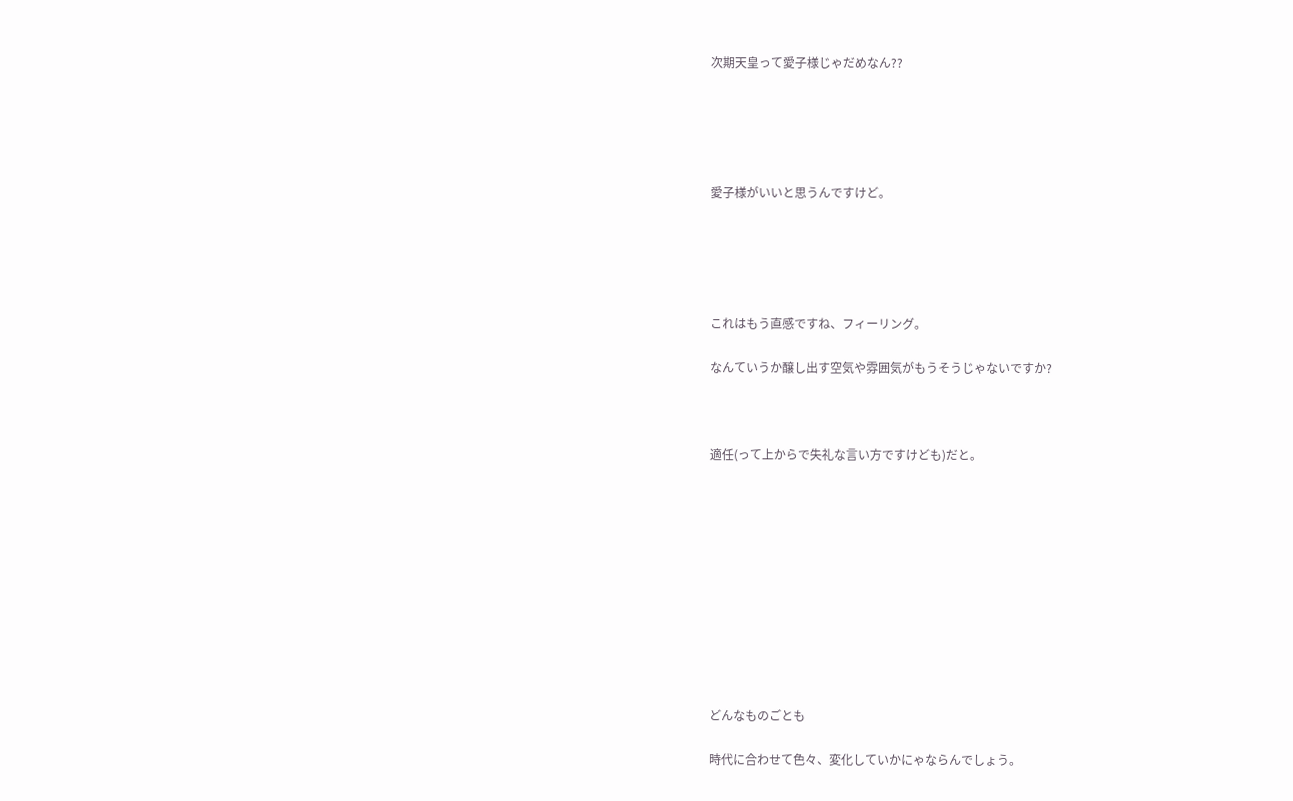次期天皇って愛子様じゃだめなん??





愛子様がいいと思うんですけど。





これはもう直感ですね、フィーリング。

なんていうか醸し出す空気や雰囲気がもうそうじゃないですか?



適任(って上からで失礼な言い方ですけども)だと。











どんなものごとも

時代に合わせて色々、変化していかにゃならんでしょう。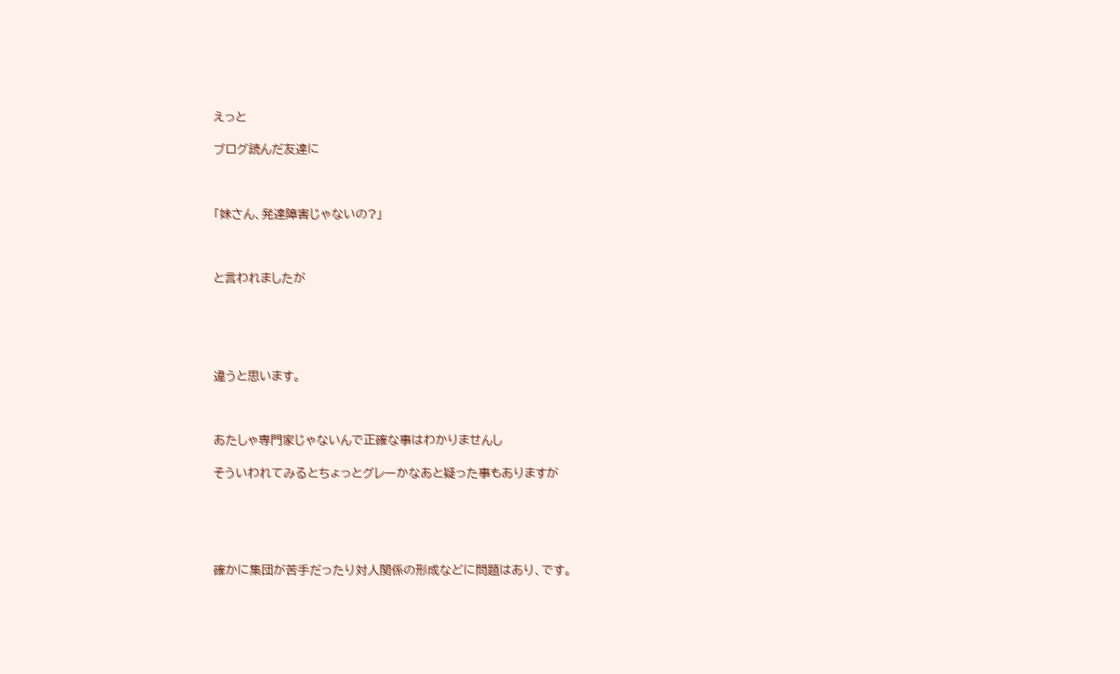えっと

ブログ読んだ友達に



「妹さん、発達障害じゃないの?」



と言われましたが





違うと思います。



あたしゃ専門家じゃないんで正確な事はわかりませんし

そういわれてみるとちょっとグレーかなあと疑った事もありますが





確かに集団が苦手だったり対人関係の形成などに問題はあり、です。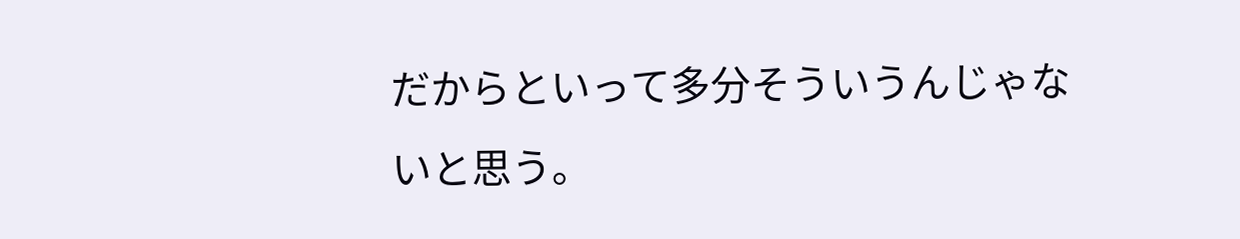だからといって多分そういうんじゃないと思う。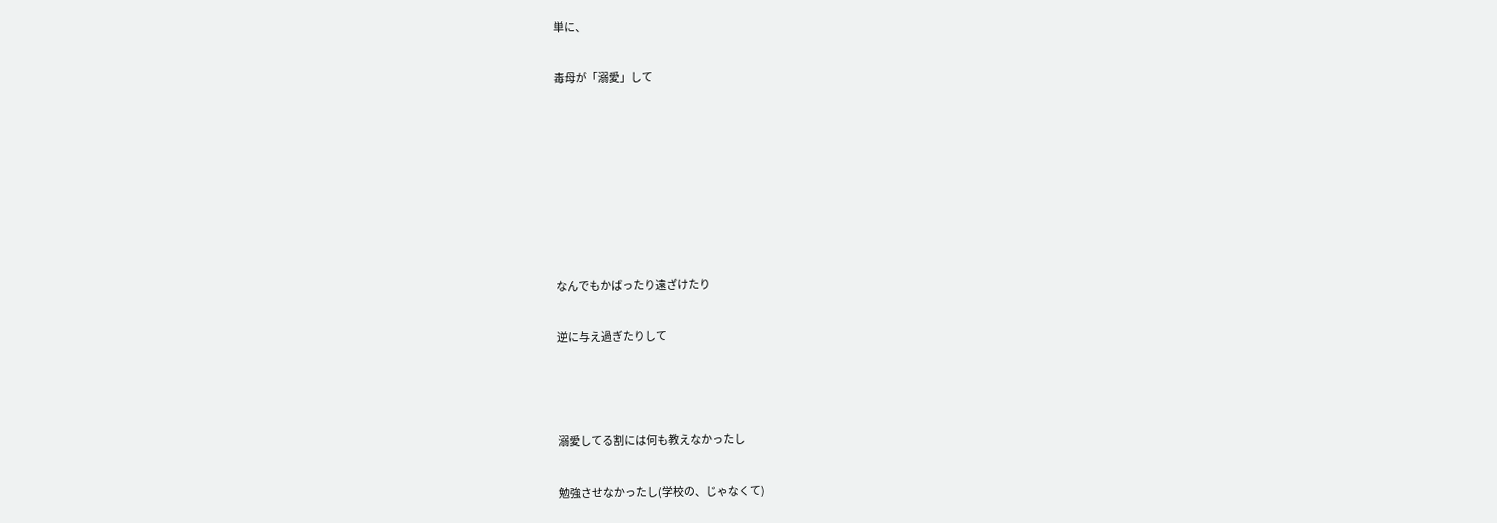単に、

毒母が「溺愛」して







なんでもかばったり遠ざけたり

逆に与え過ぎたりして



溺愛してる割には何も教えなかったし

勉強させなかったし(学校の、じゃなくて)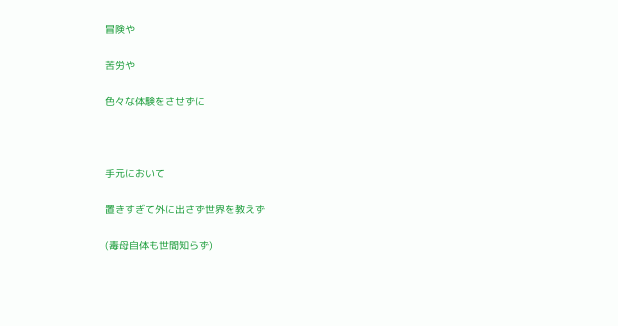冒険や

苦労や

色々な体験をさせずに



手元において

置きすぎて外に出さず世界を教えず

(毒母自体も世間知らず)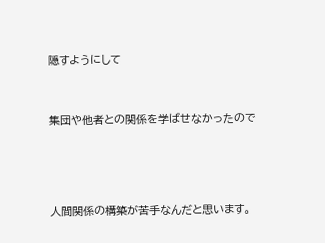隠すようにして



集団や他者との関係を学ばせなかったので





人間関係の構築が苦手なんだと思います。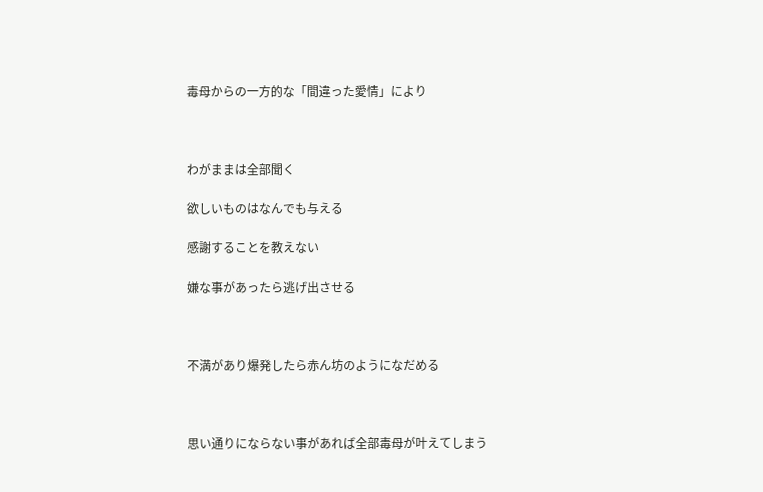毒母からの一方的な「間違った愛情」により



わがままは全部聞く

欲しいものはなんでも与える

感謝することを教えない

嫌な事があったら逃げ出させる



不満があり爆発したら赤ん坊のようになだめる



思い通りにならない事があれば全部毒母が叶えてしまう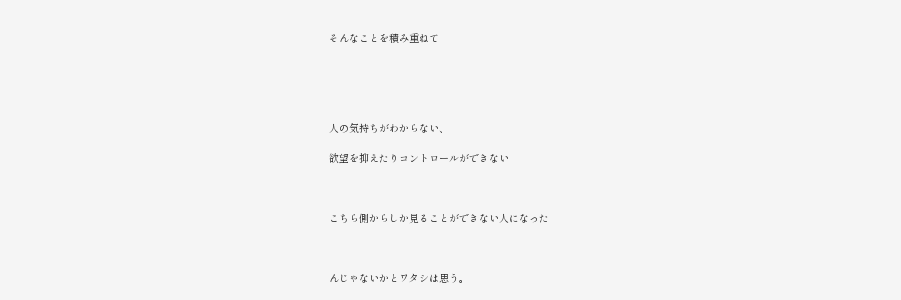そんなことを積み重ねて





人の気持ちがわからない、

欲望を抑えたりコントロールができない



こちら側からしか見ることができない人になった



んじゃないかとワタシは思う。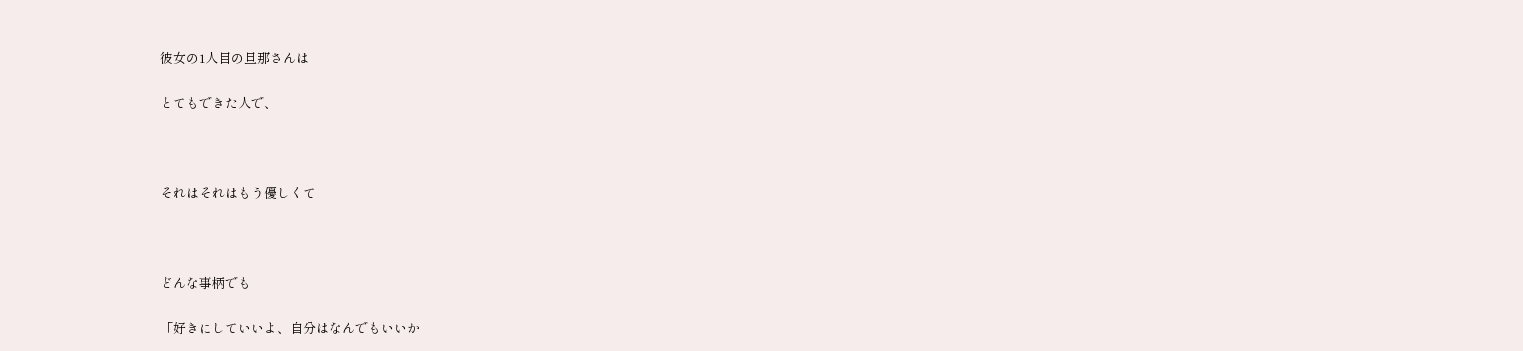彼女の1人目の旦那さんは

とてもできた人で、



それはそれはもう優しくて



どんな事柄でも

「好きにしていいよ、自分はなんでもいいか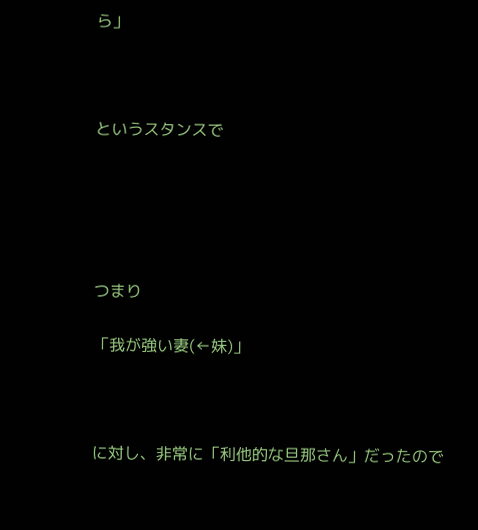ら」



というスタンスで





つまり

「我が強い妻(←妹)」



に対し、非常に「利他的な旦那さん」だったので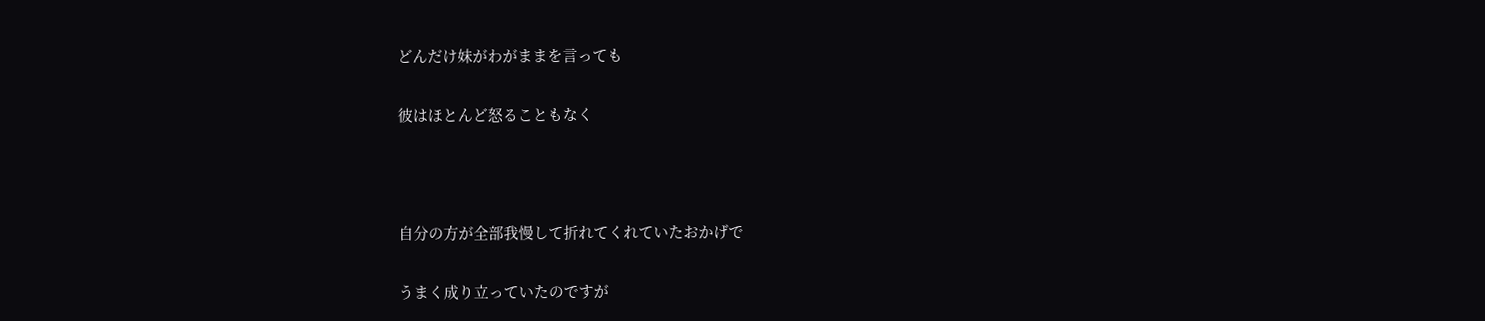どんだけ妹がわがままを言っても

彼はほとんど怒ることもなく



自分の方が全部我慢して折れてくれていたおかげで

うまく成り立っていたのですが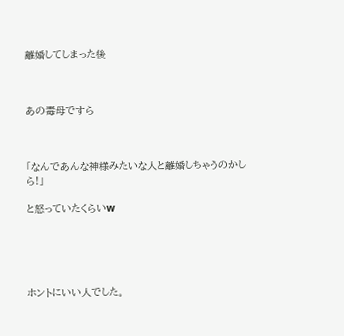離婚してしまった後



あの毒母ですら



「なんであんな神様みたいな人と離婚しちゃうのかしら!」

と怒っていたくらいw





ホントにいい人でした。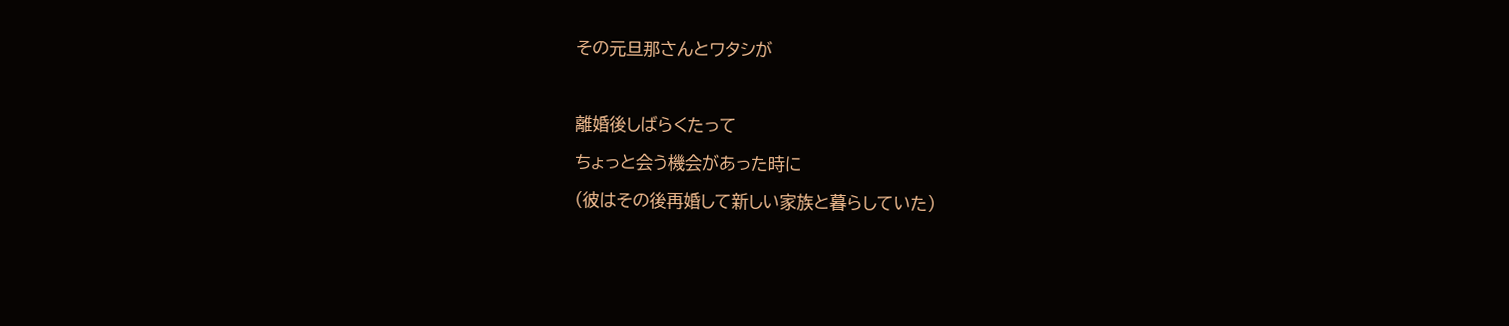その元旦那さんとワタシが



離婚後しばらくたって

ちょっと会う機会があった時に

(彼はその後再婚して新しい家族と暮らしていた)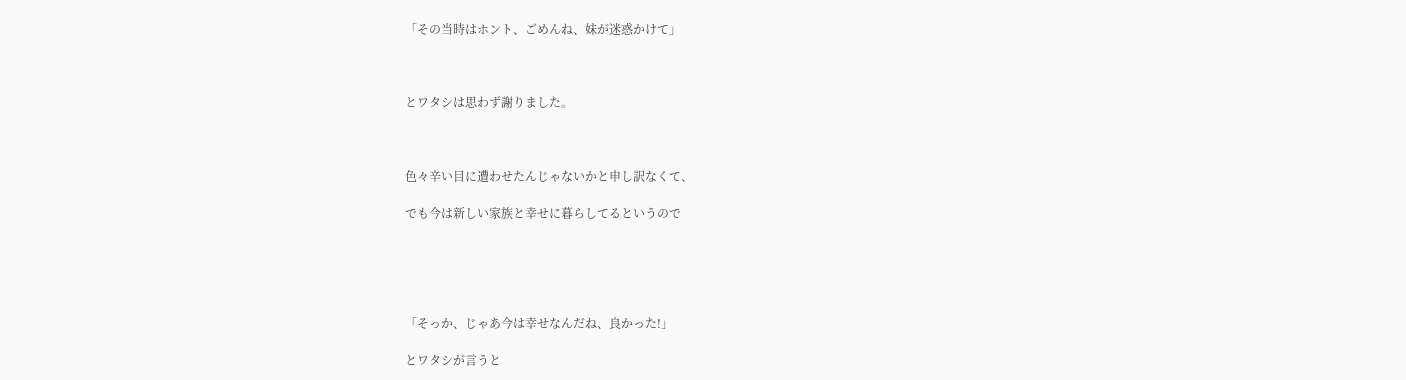「その当時はホント、ごめんね、妹が迷惑かけて」



とワタシは思わず謝りました。



色々辛い目に遭わせたんじゃないかと申し訳なくて、

でも今は新しい家族と幸せに暮らしてるというので





「そっか、じゃあ今は幸せなんだね、良かった!」

とワタシが言うと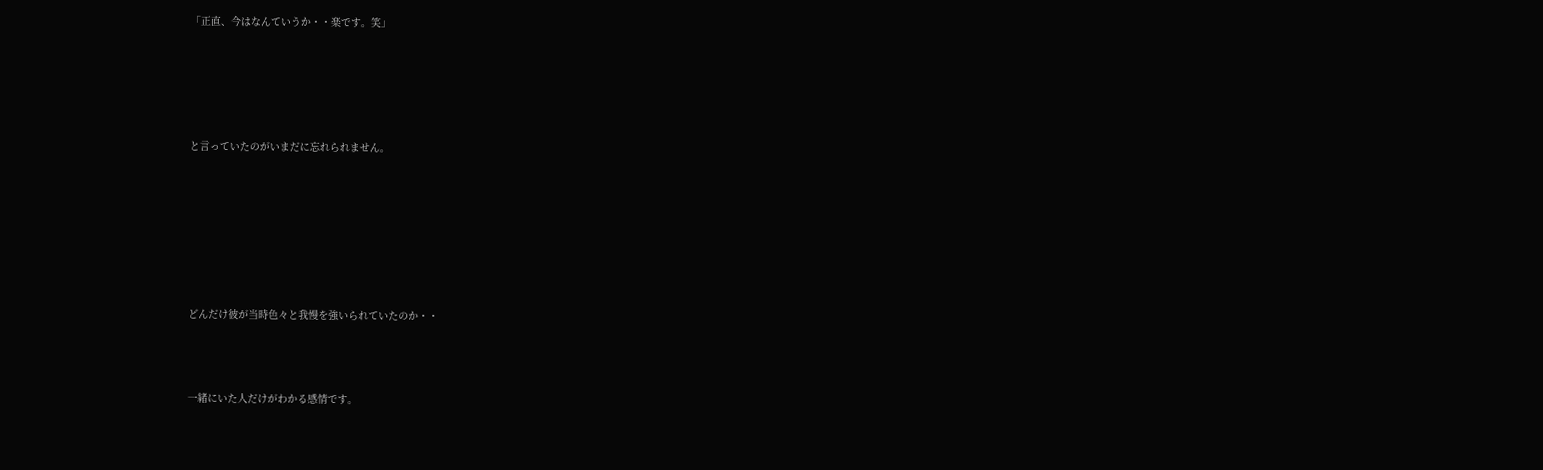「正直、今はなんていうか・・楽です。笑」





と言っていたのがいまだに忘れられません。







どんだけ彼が当時色々と我慢を強いられていたのか・・



一緒にいた人だけがわかる感情です。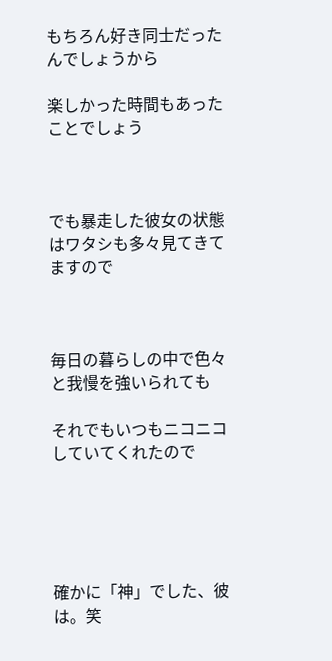もちろん好き同士だったんでしょうから

楽しかった時間もあったことでしょう



でも暴走した彼女の状態はワタシも多々見てきてますので



毎日の暮らしの中で色々と我慢を強いられても

それでもいつもニコニコしていてくれたので





確かに「神」でした、彼は。笑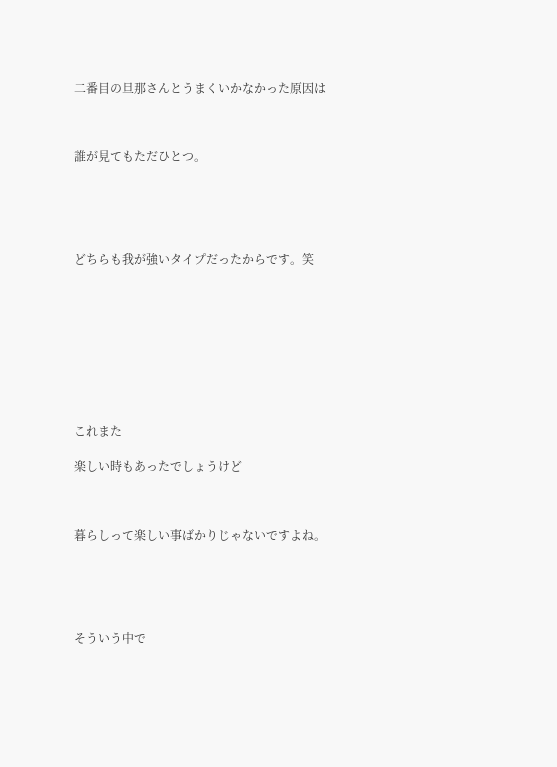二番目の旦那さんとうまくいかなかった原因は



誰が見てもただひとつ。





どちらも我が強いタイプだったからです。笑









これまた

楽しい時もあったでしょうけど



暮らしって楽しい事ばかりじゃないですよね。





そういう中で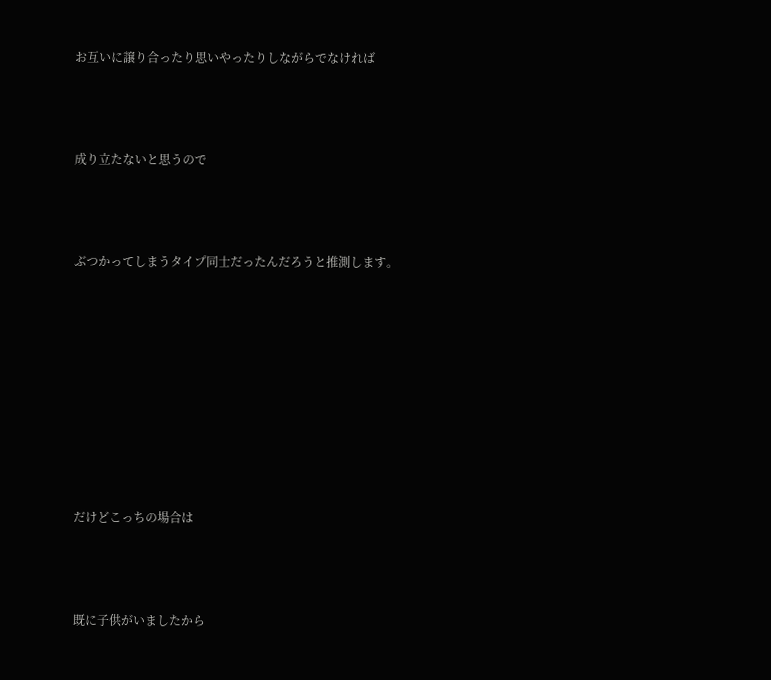お互いに譲り合ったり思いやったりしながらでなければ



成り立たないと思うので



ぶつかってしまうタイプ同士だったんだろうと推測します。









だけどこっちの場合は



既に子供がいましたから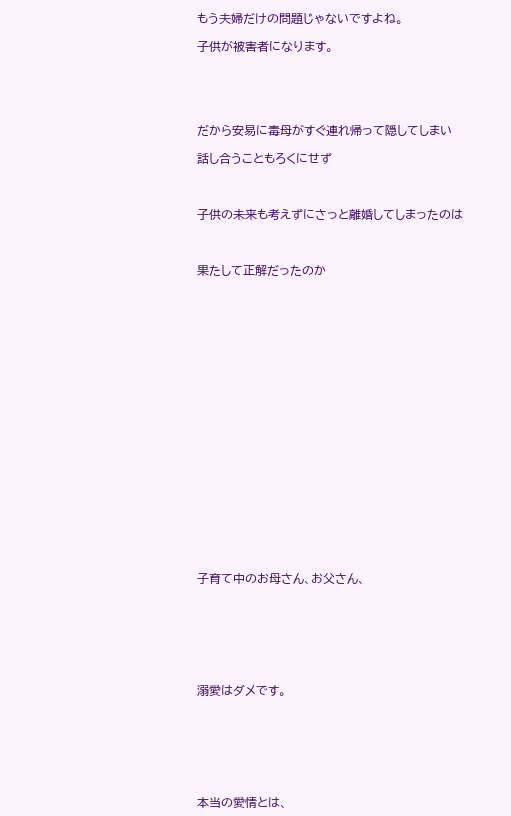もう夫婦だけの問題じゃないですよね。

子供が被害者になります。





だから安易に毒母がすぐ連れ帰って隠してしまい

話し合うこともろくにせず



子供の未来も考えずにさっと離婚してしまったのは



果たして正解だったのか





















子育て中のお母さん、お父さん、







溺愛はダメです。







本当の愛情とは、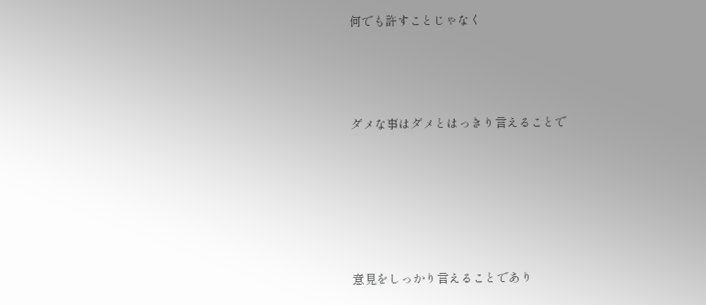何でも許すことじゃなく



ダメな事はダメとはっきり言えることで





意見をしっかり言えることであり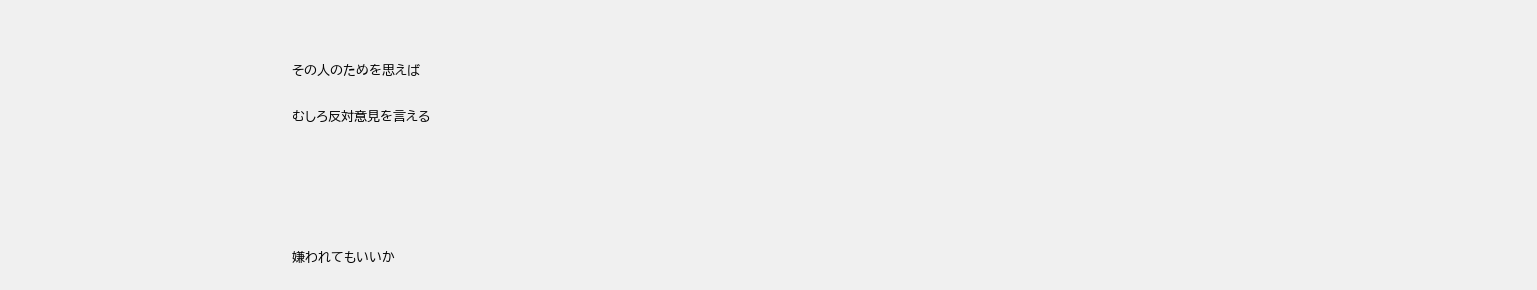その人のためを思えば

むしろ反対意見を言える





嫌われてもいいか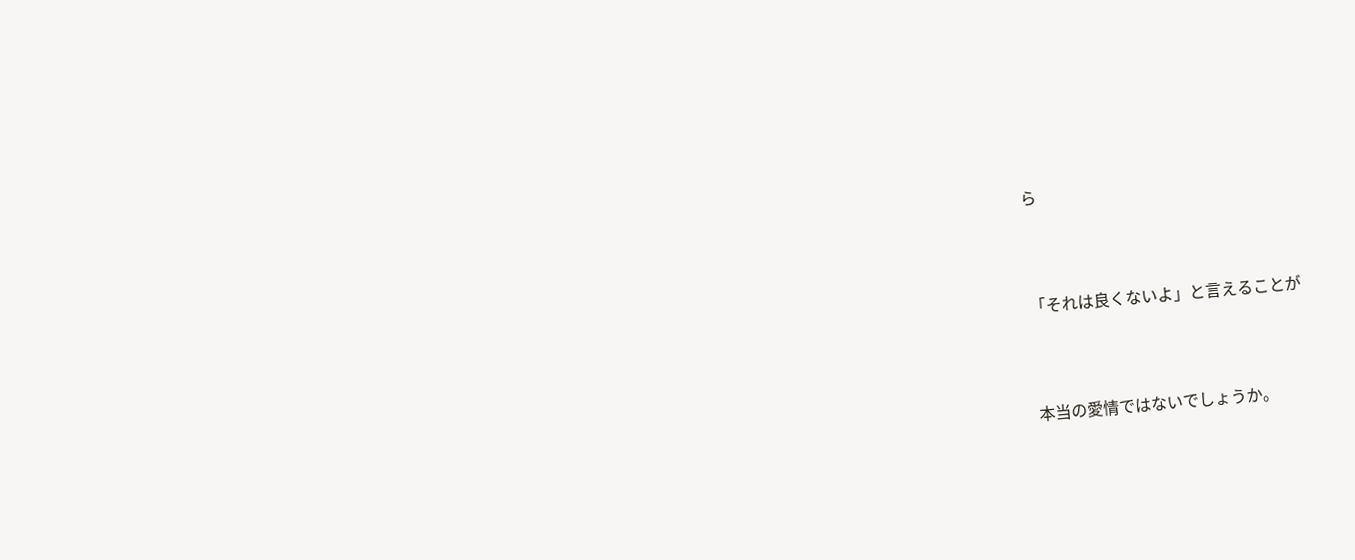ら



「それは良くないよ」と言えることが



本当の愛情ではないでしょうか。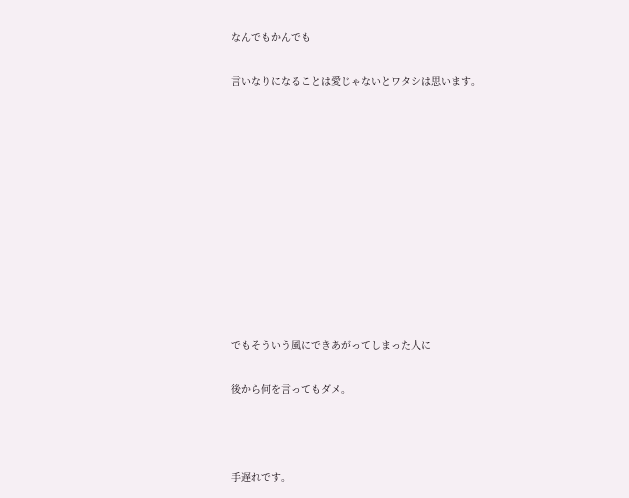なんでもかんでも

言いなりになることは愛じゃないとワタシは思います。











でもそういう風にできあがってしまった人に

後から何を言ってもダメ。



手遅れです。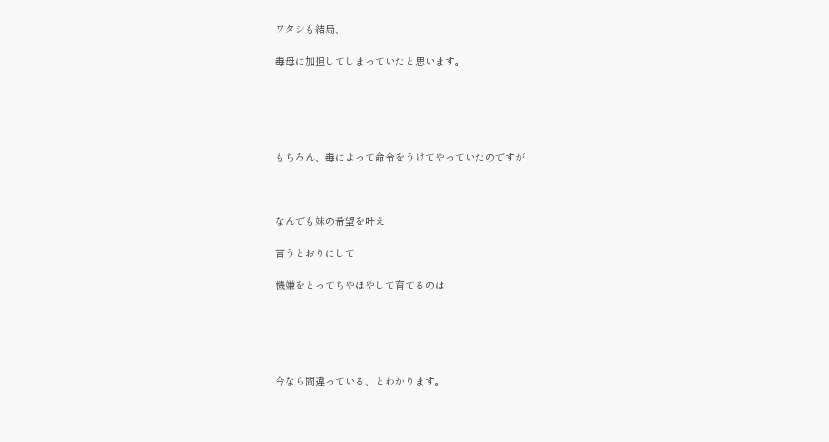ワタシも結局、

毒母に加担してしまっていたと思います。





もちろん、毒によって命令をうけてやっていたのですが



なんでも妹の希望を叶え

言うとおりにして

機嫌をとってちやほやして育てるのは





今なら間違っている、とわかります。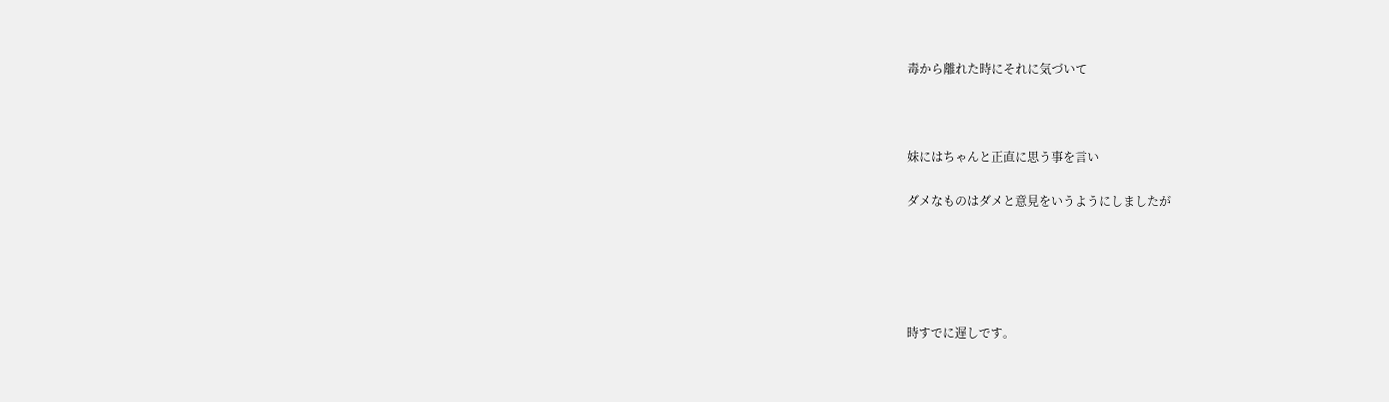毒から離れた時にそれに気づいて



妹にはちゃんと正直に思う事を言い

ダメなものはダメと意見をいうようにしましたが





時すでに遅しです。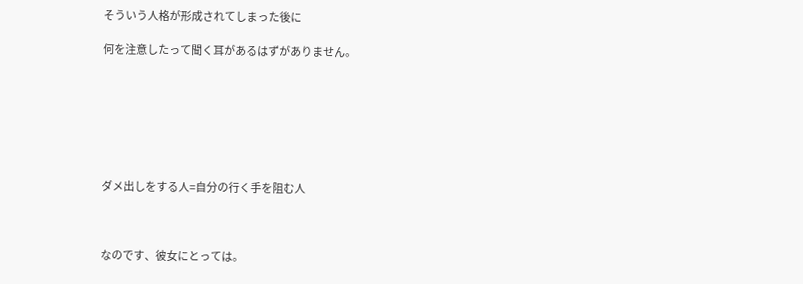そういう人格が形成されてしまった後に

何を注意したって聞く耳があるはずがありません。







ダメ出しをする人=自分の行く手を阻む人



なのです、彼女にとっては。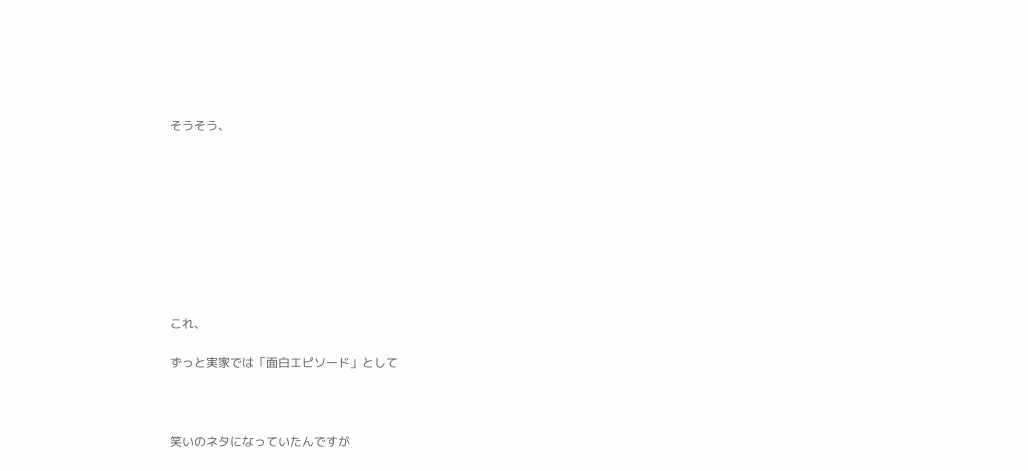そうそう、









これ、

ずっと実家では「面白エピソード」として



笑いのネタになっていたんですが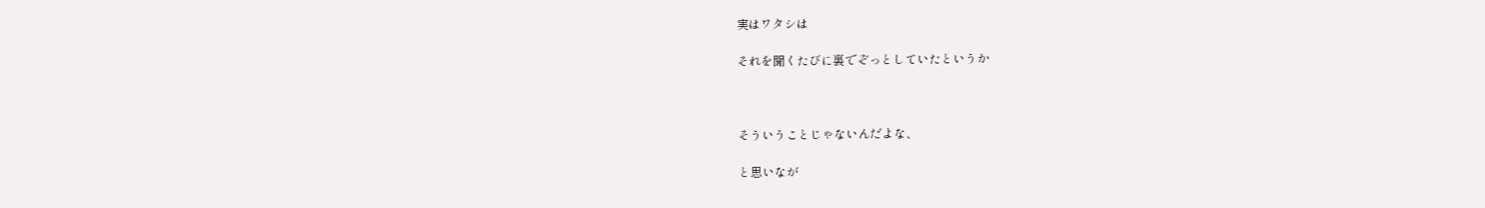実はワタシは

それを聞くたびに裏でぞっとしていたというか



そういうことじゃないんだよな、

と思いなが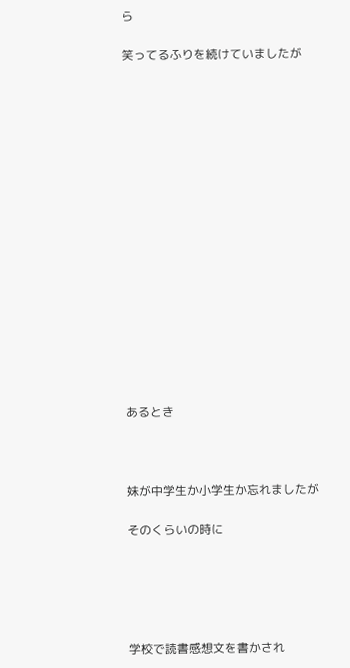ら

笑ってるふりを続けていましたが

















あるとき



妹が中学生か小学生か忘れましたが

そのくらいの時に





学校で読書感想文を書かされ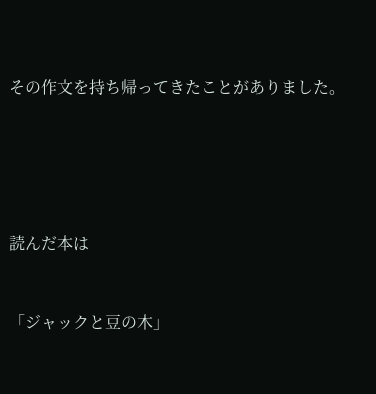その作文を持ち帰ってきたことがありました。







読んだ本は



「ジャックと豆の木」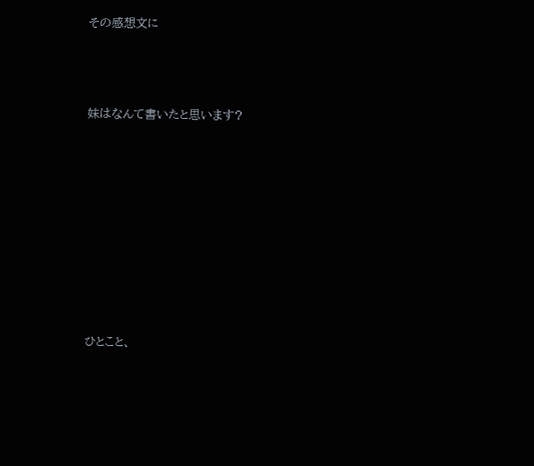その感想文に



妹はなんて書いたと思います?









ひとこと、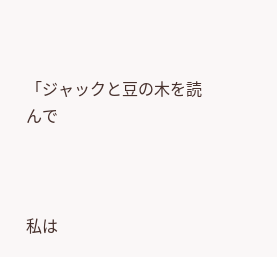「ジャックと豆の木を読んで



私は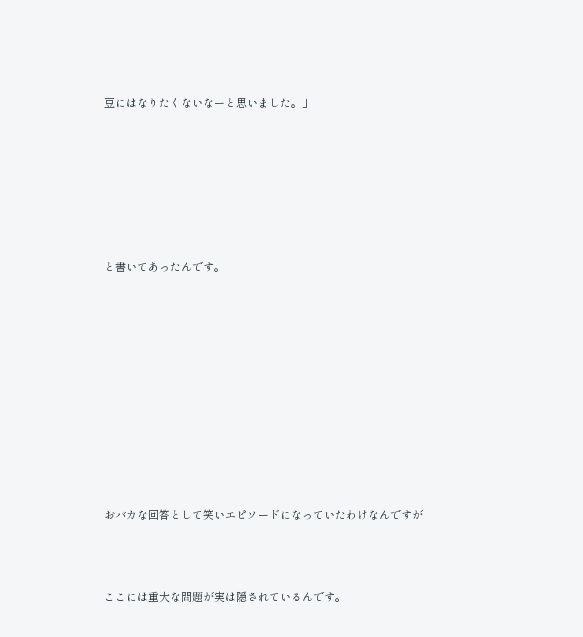豆にはなりたくないなーと思いました。」







と書いてあったんです。











おバカな回答として笑いエピソードになっていたわけなんですが



ここには重大な問題が実は隠されているんです。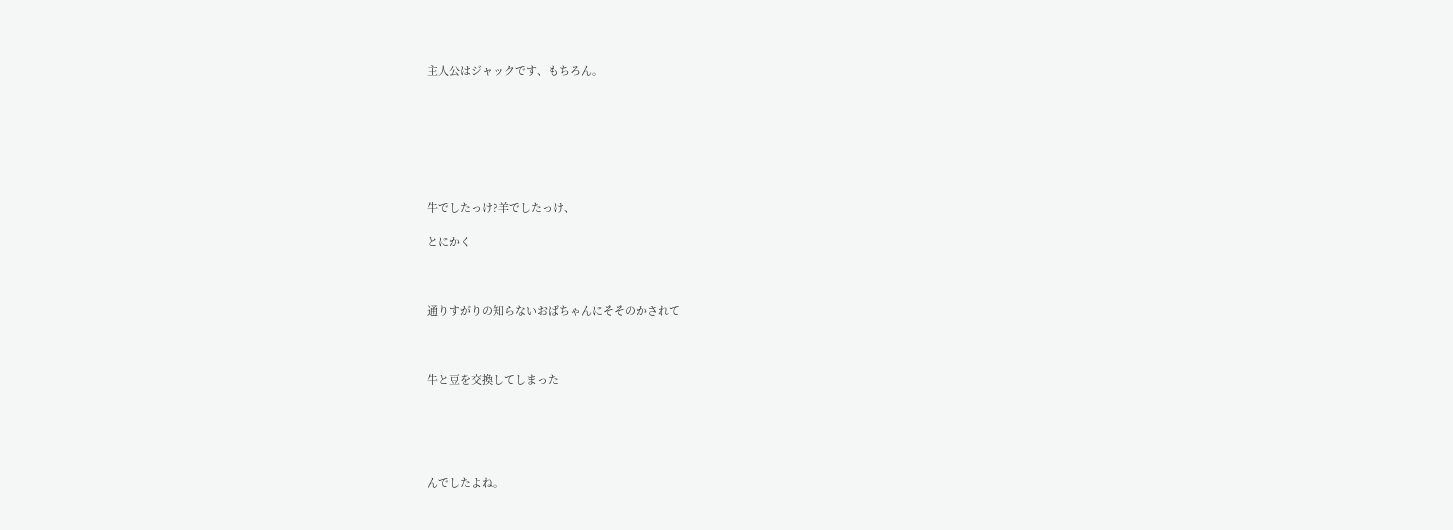主人公はジャックです、もちろん。







牛でしたっけ?羊でしたっけ、

とにかく



通りすがりの知らないおばちゃんにそそのかされて



牛と豆を交換してしまった





んでしたよね。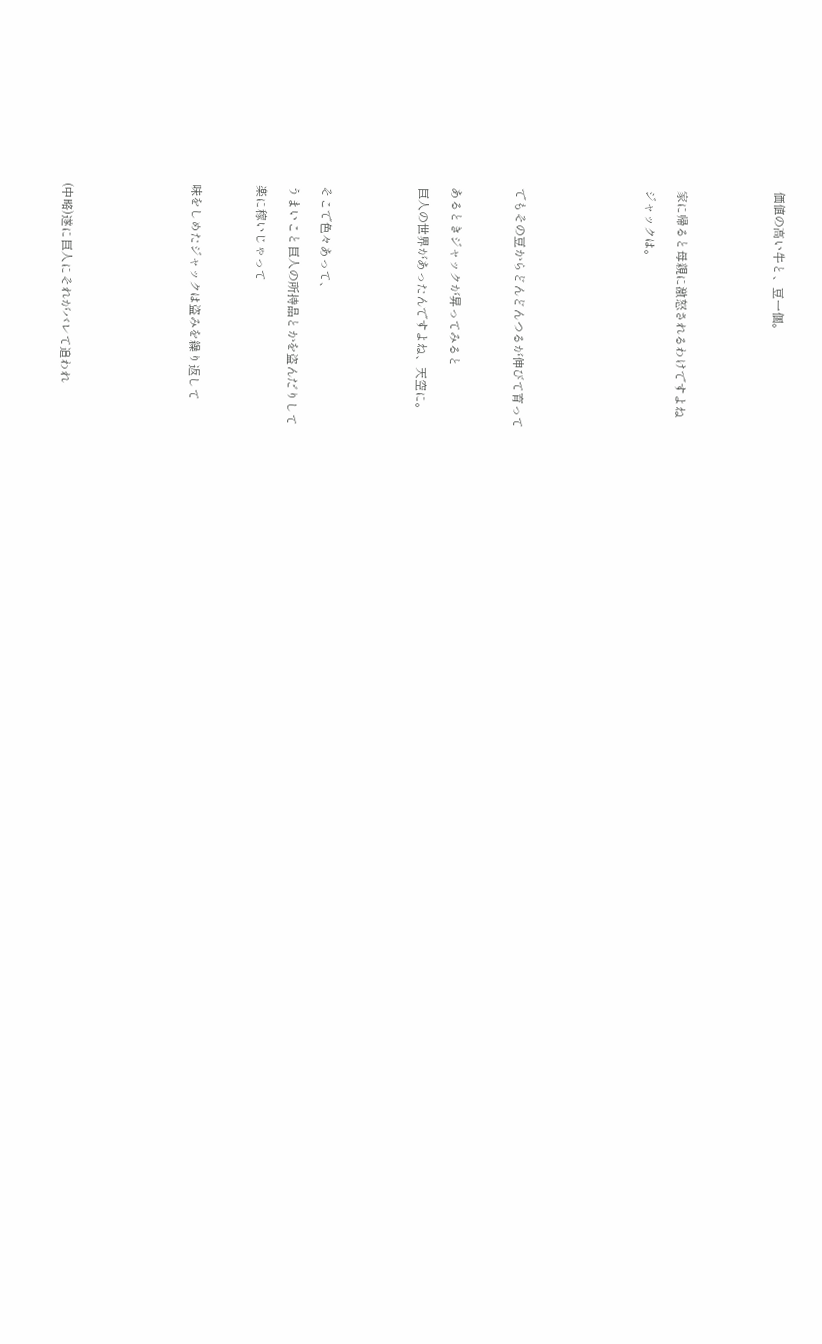価値の高い牛と、豆一個。





家に帰ると母親に激怒されるわけですよね

ジャックは。







でもその豆からどんどんつるが伸びて育って



あるときジャックが昇ってみると

巨人の世界があったんですよね、天空に。





そこで色々あって、

うまいこと巨人の所持品とかを盗んだりして

楽に稼いじゃって



味をしめたジャックは盗みを繰り返して







(中略)遂に巨人にそれがバレて追われ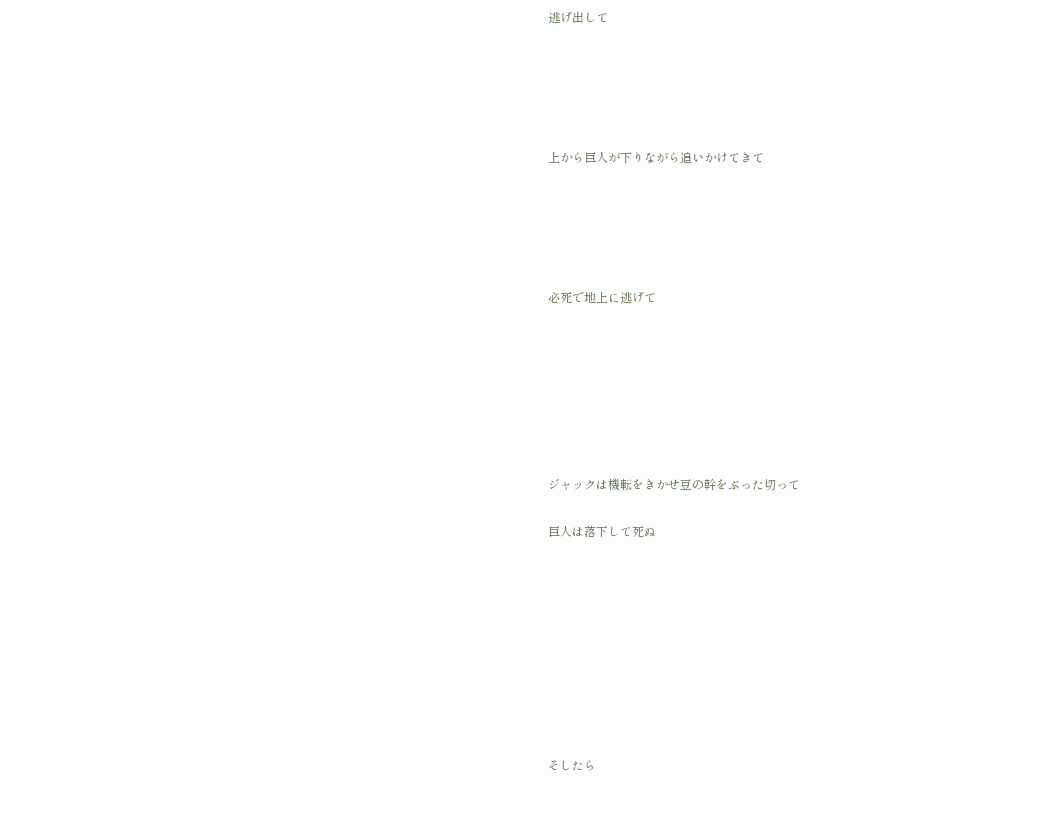逃げ出して





上から巨人が下りながら追いかけてきて





必死で地上に逃げて







ジャックは機転をきかせ豆の幹をぶった切って

巨人は落下して死ぬ









そしたら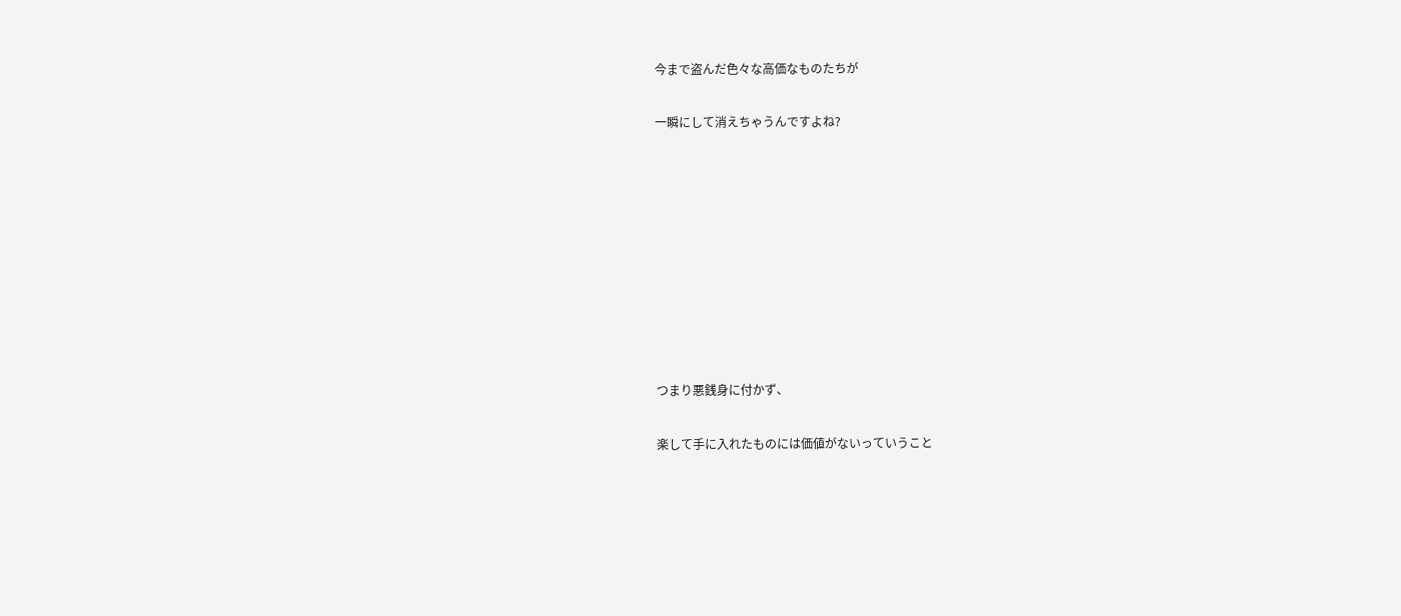今まで盗んだ色々な高価なものたちが

一瞬にして消えちゃうんですよね?









つまり悪銭身に付かず、

楽して手に入れたものには価値がないっていうこと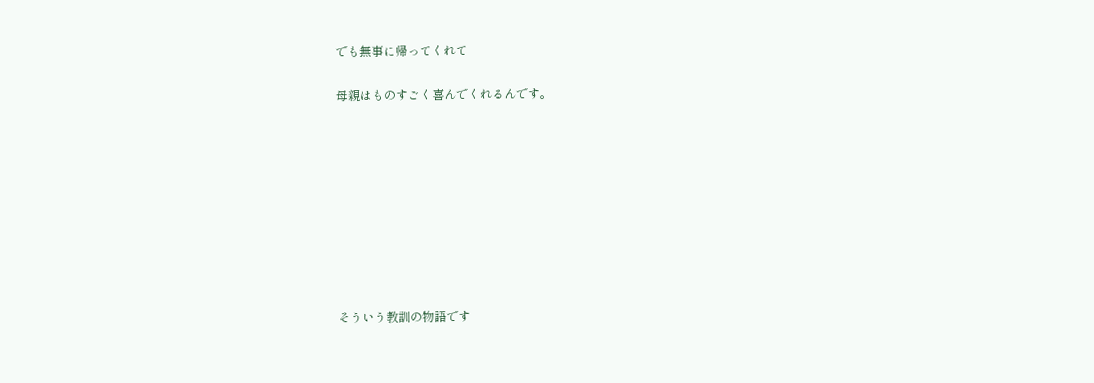でも無事に帰ってくれて

母親はものすごく喜んでくれるんです。









そういう教訓の物語です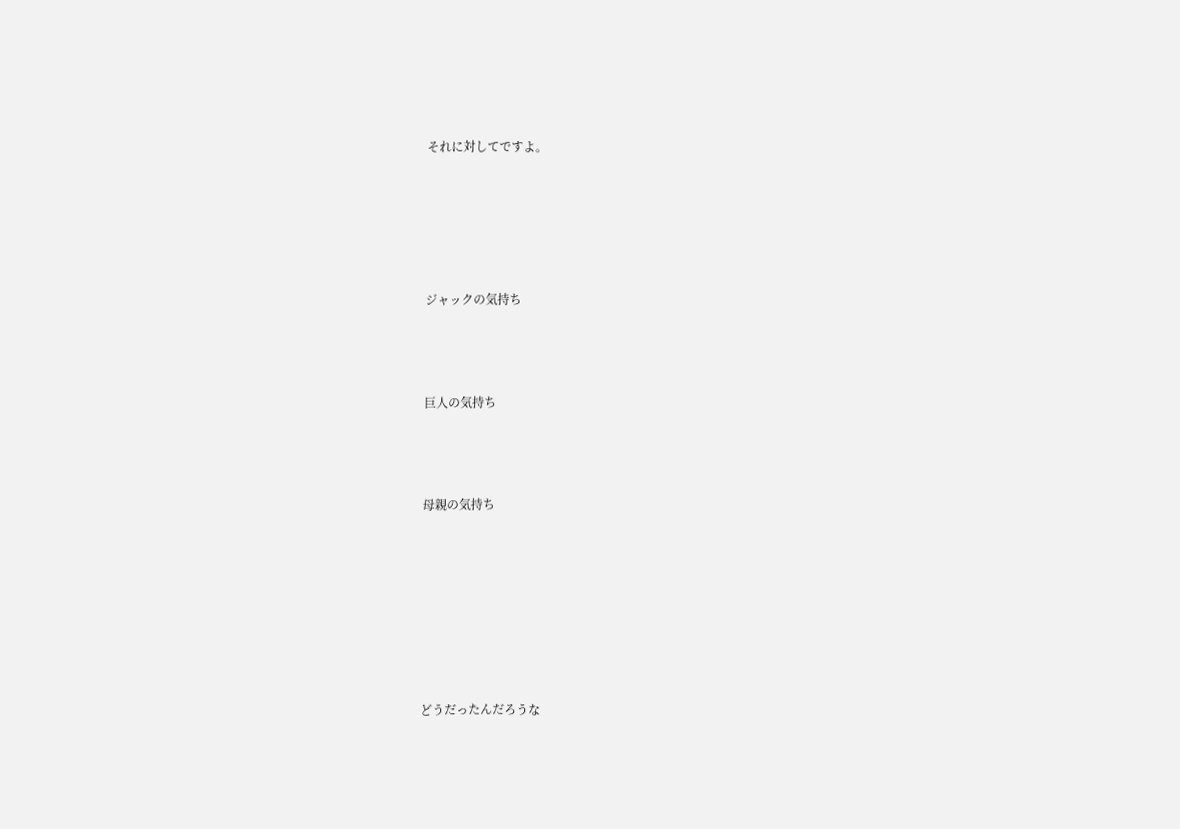それに対してですよ。





ジャックの気持ち



巨人の気持ち



母親の気持ち







どうだったんだろうな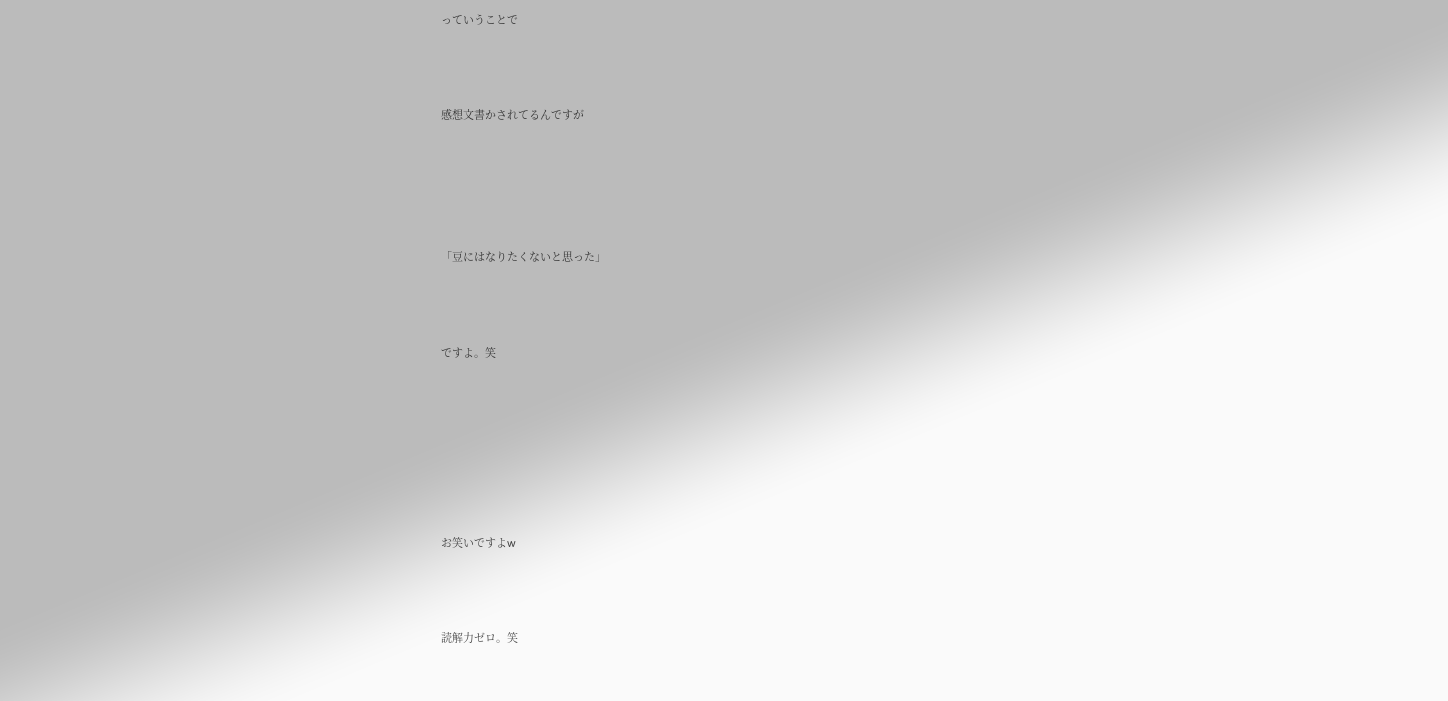っていうことで



感想文書かされてるんですが





「豆にはなりたくないと思った」



ですよ。笑







お笑いですよw



読解力ゼロ。笑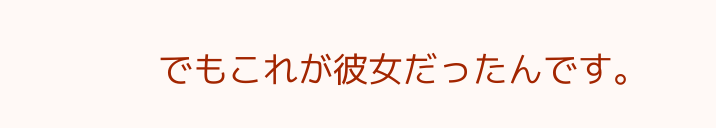でもこれが彼女だったんです。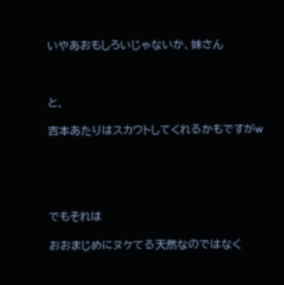いやあおもしろいじゃないか、妹さん



と、

吉本あたりはスカウトしてくれるかもですがw





でもそれは

おおまじめにヌケてる天然なのではなく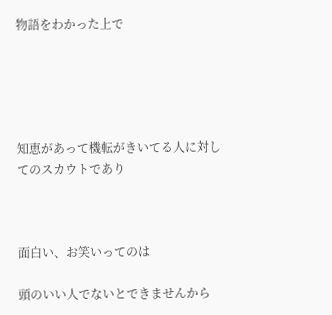物語をわかった上で





知恵があって機転がきいてる人に対してのスカウトであり



面白い、お笑いってのは

頭のいい人でないとできませんから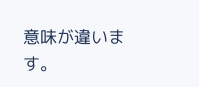意味が違います。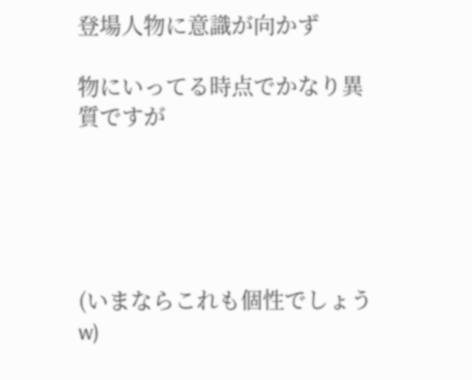登場人物に意識が向かず

物にいってる時点でかなり異質ですが





(いまならこれも個性でしょうw)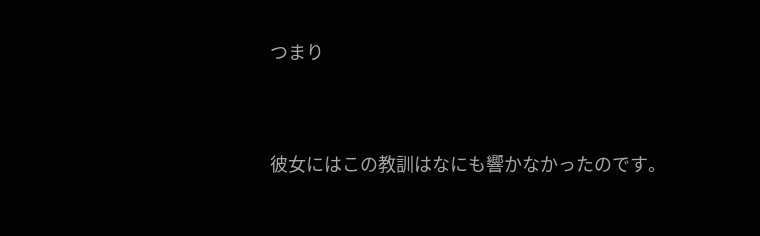つまり



彼女にはこの教訓はなにも響かなかったのです。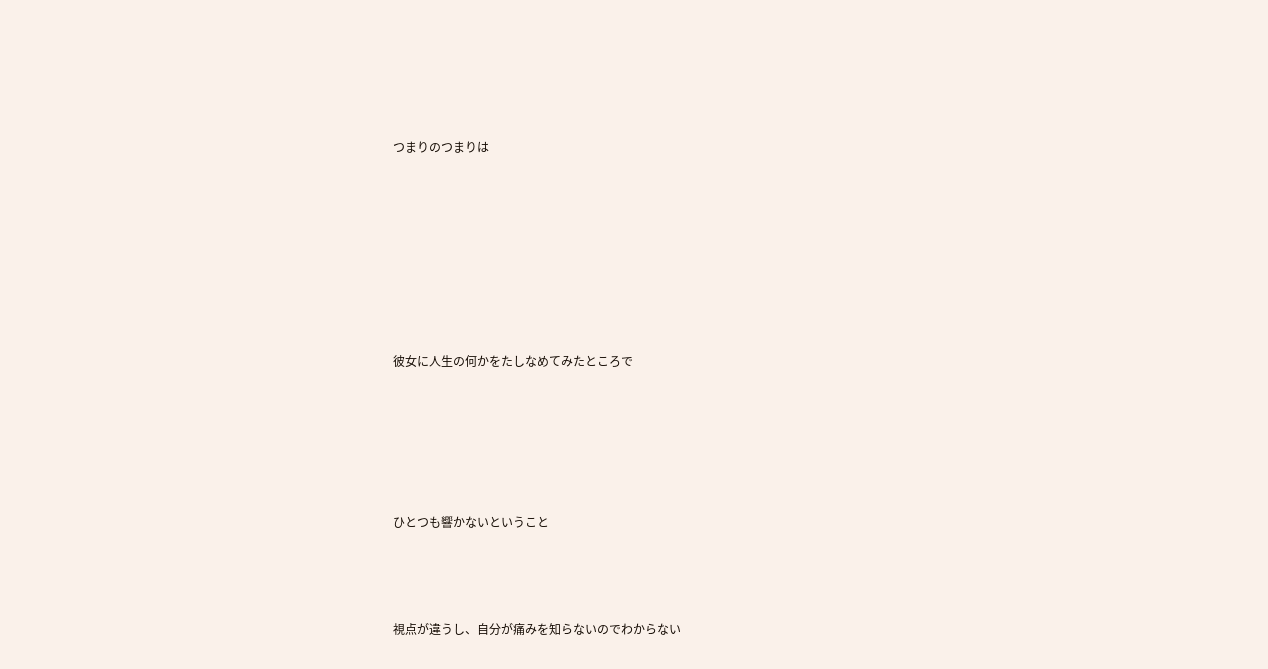つまりのつまりは







彼女に人生の何かをたしなめてみたところで





ひとつも響かないということ



視点が違うし、自分が痛みを知らないのでわからない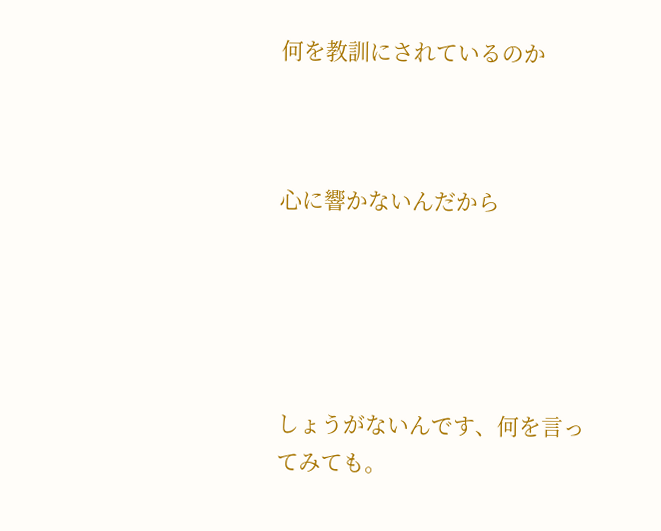何を教訓にされているのか



心に響かないんだから





しょうがないんです、何を言ってみても。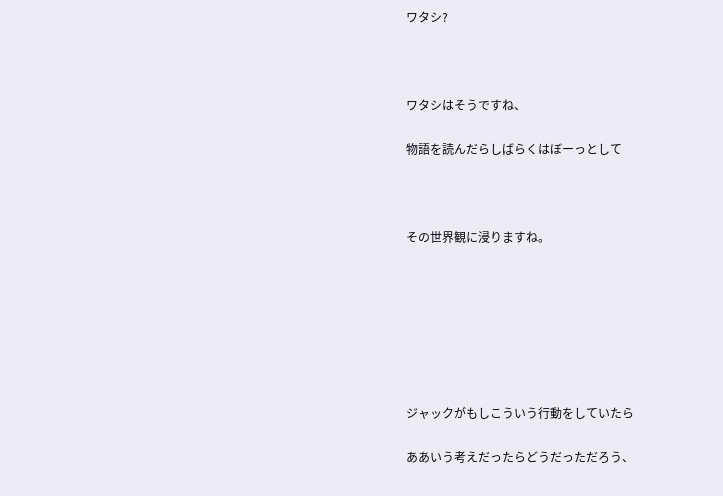ワタシ?



ワタシはそうですね、

物語を読んだらしばらくはぼーっとして



その世界観に浸りますね。







ジャックがもしこういう行動をしていたら

ああいう考えだったらどうだっただろう、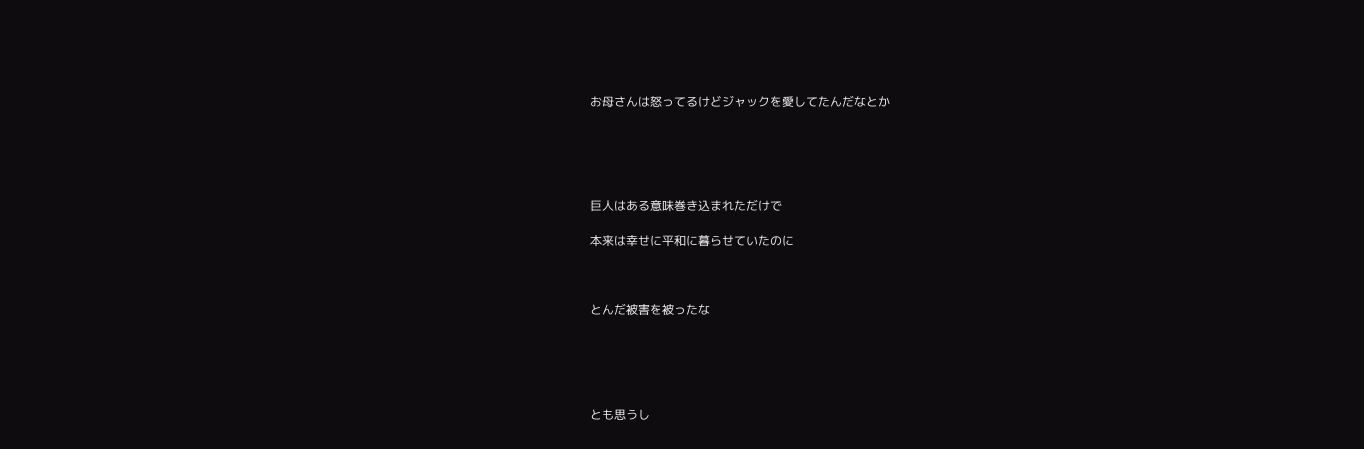お母さんは怒ってるけどジャックを愛してたんだなとか





巨人はある意味巻き込まれただけで

本来は幸せに平和に暮らせていたのに



とんだ被害を被ったな





とも思うし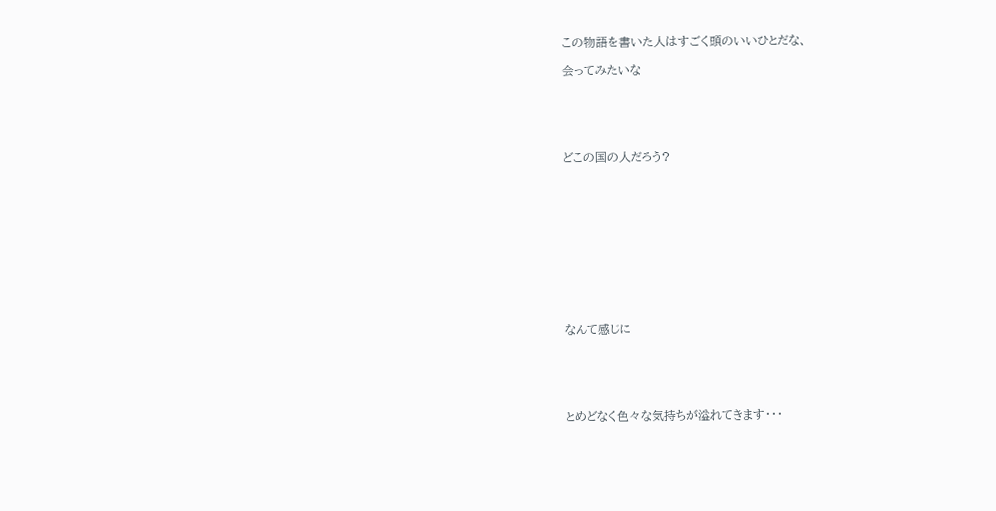この物語を書いた人はすごく頭のいいひとだな、

会ってみたいな





どこの国の人だろう?











なんて感じに





とめどなく色々な気持ちが溢れてきます・・・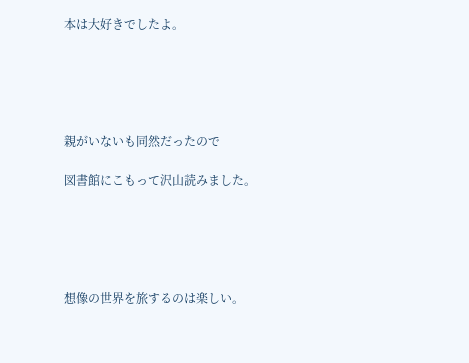本は大好きでしたよ。





親がいないも同然だったので

図書館にこもって沢山読みました。





想像の世界を旅するのは楽しい。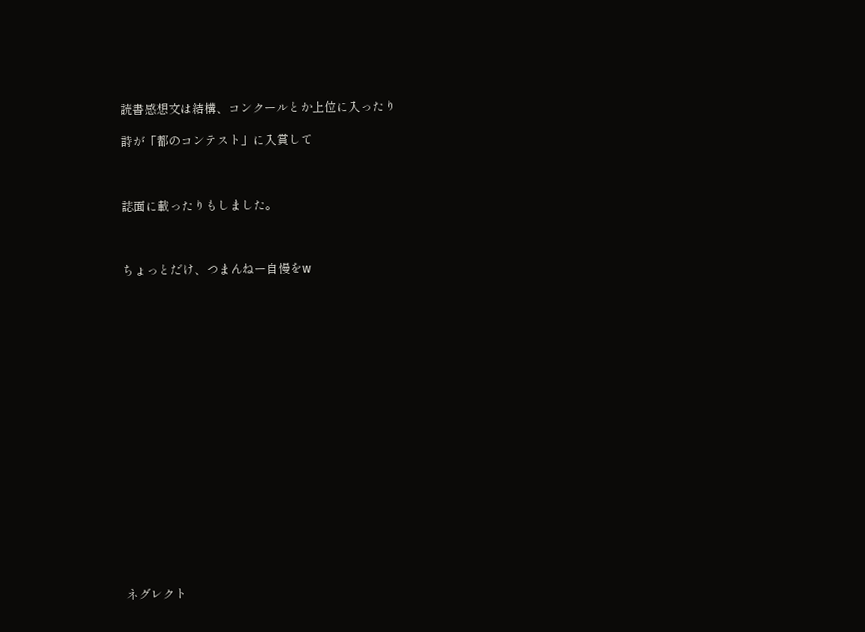読書感想文は結構、コンクールとか上位に入ったり

詩が「都のコンテスト」に入賞して



誌面に載ったりもしました。



ちょっとだけ、つまんねー自慢をw



















ネグレクト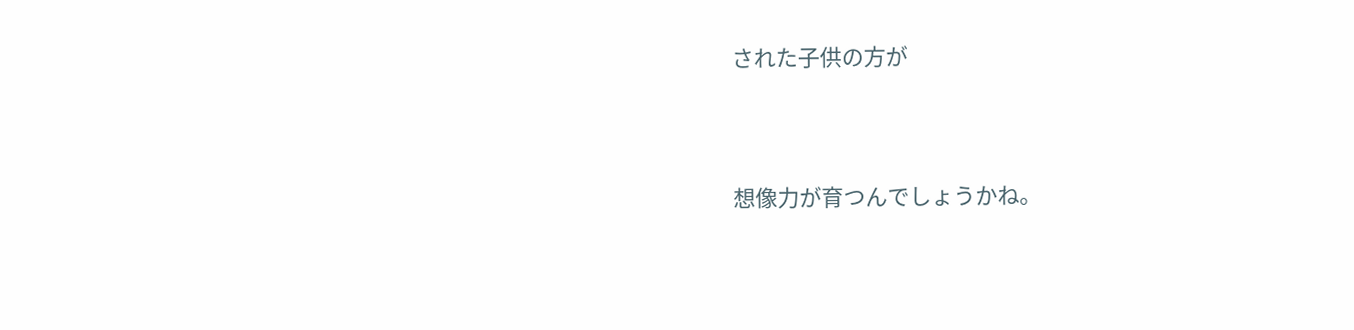された子供の方が



想像力が育つんでしょうかね。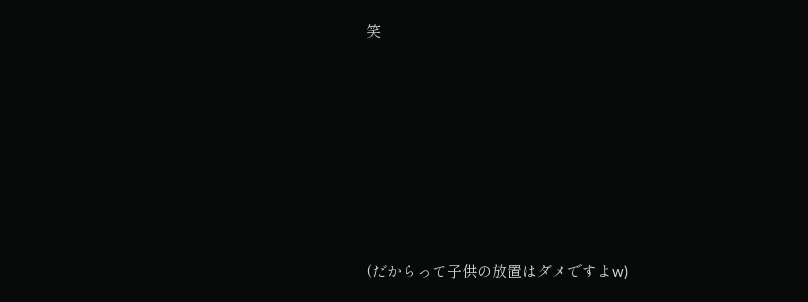笑









(だからって子供の放置はダメですよw)